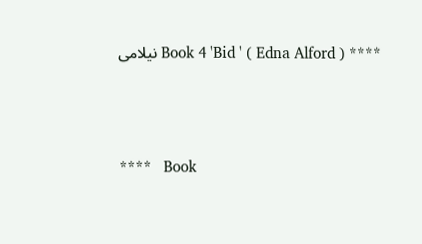**** Book 4 'Bid ' ( Edna Alford ) نیلامی



****   Book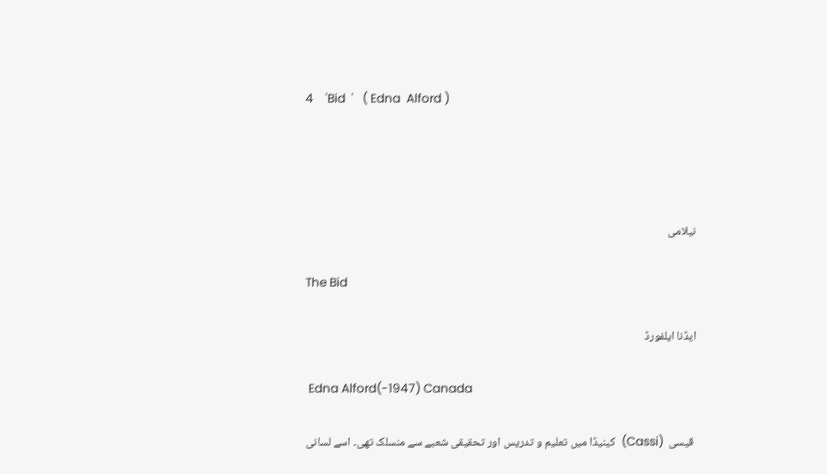4    'Bid  '   ( Edna  Alford )




نیلامی

The Bid

ایڈنا ایلفورڈ

 Edna Alford(-1947) Canada

 قیسی  (Cassi)  کینیڈا میں تعلیم و تدریس اور تحقیقی شعبے سے منسلک تھی۔ اسے لسانی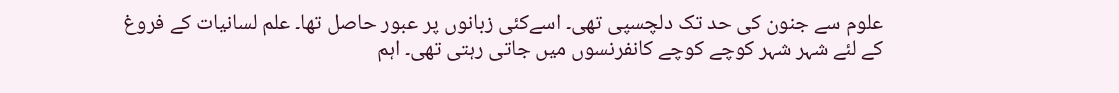علوم سے جنون کی حد تک دلچسپی تھی۔ اسےکئی زبانوں پر عبور حاصل تھا۔ علم لسانیات کے فروغ کے لئے شہر شہر کوچے کوچے کانفرنسوں میں جاتی رہتی تھی۔ اہم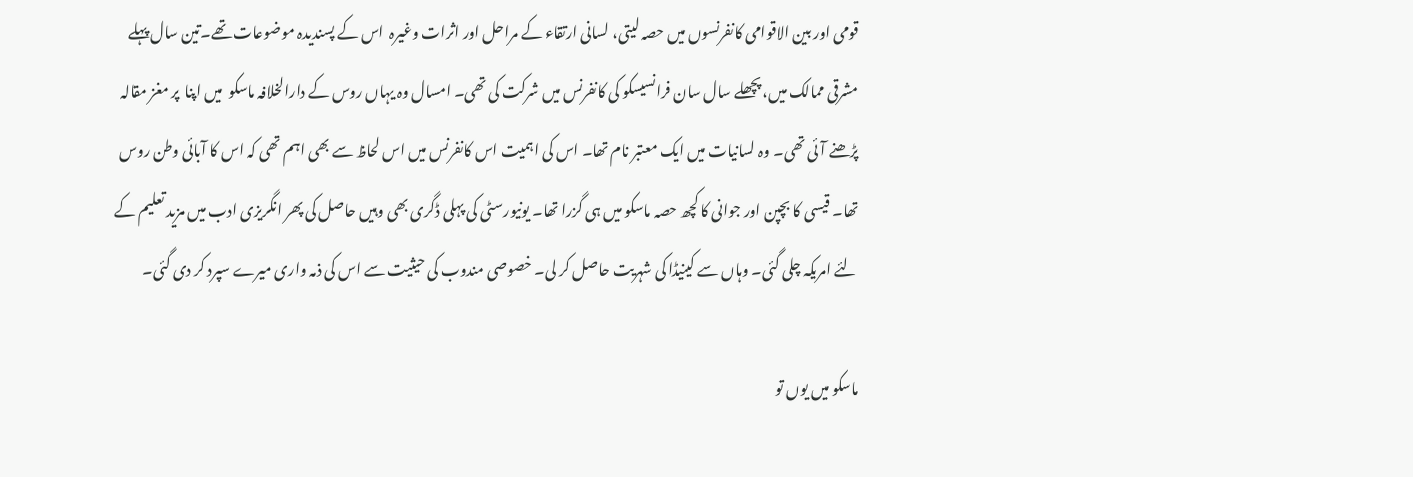قومی اور بین الاقوامی کانفرنسوں میں حصہ لیتی، لسانی ارتقاء کے مراحل اور اثرات وغیرہ  اس کے پسندیدہ موضوعات تھے۔تین سال پہلے مشرقی ممالک میں، پچھلے سال سان فرانسیسکو کی کانفرنس میں شرکت کی تھی۔ امسال وہ یہاں روس کے دارالخلافہ ماسکو  میں اپنا  پر مغز مقالہ  پڑھنے آئی تھی۔ وہ لسانیات میں ایک معتبر نام تھا۔ اس کی اہمیت اس کانفرنس میں اس لحاظ سے بھی اہم تھی کہ اس کا آبائی وطن روس تھا۔ قیسی کا بچپن اور جوانی کا کچھ حصہ ماسکو میں ہی گزرا تھا۔ یونیورسٹی کی پہلی ڈگری بھی وہیں حاصل کی پھر انگریزی ادب میں مزید تعلیم کے لئے امریکہ چلی گئی۔ وہاں سے کینیڈا کی شہریت حاصل کر لی۔ خصوصی مندوب کی حیثیت سے اس کی ذمہ واری میرے سپرد کر دی گئی۔

ماسکو میں یوں تو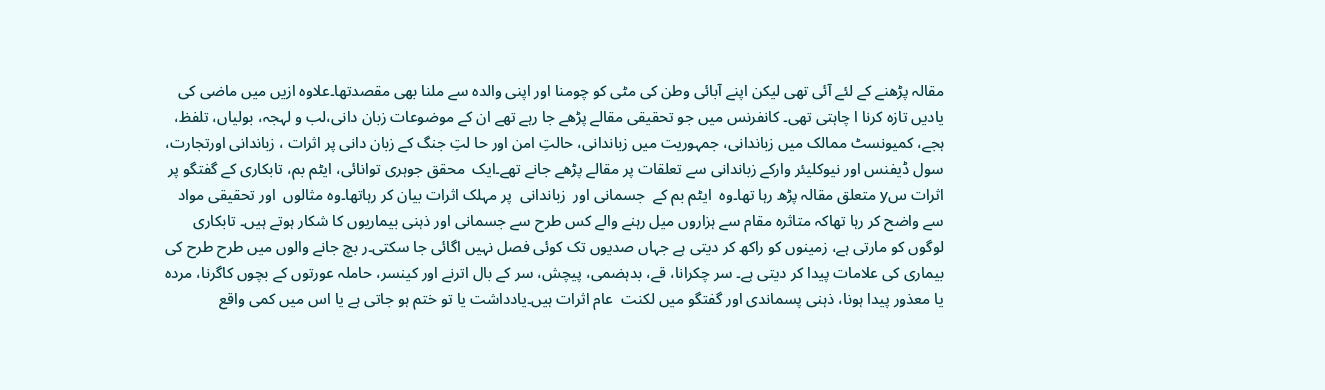مقالہ پڑھنے کے لئے آئی تھی لیکن اپنے آبائی وطن کی مٹی کو چومنا اور اپنی والدہ سے ملنا بھی مقصدتھا۔علاوہ ازیں میں ماضی کی یادیں تازہ کرنا ا چاہتی تھی۔ کانفرنس میں جو تحقیقی مقالے پڑھے جا رہے تھے ان کے موضوعات زبان دانی،لب و لہجہ، بولیاں، تلفظ، ہجے، کمیونسٹ ممالک میں زباندانی، جمہوریت میں زباندانی، حالتِ امن اور حا لتِ جنگ کے زبان دانی پر اثرات ، زباندانی اورتجارت، سول ڈیفنس اور نیوکلیئر وارکے زباندانی سے تعلقات پر مقالے پڑھے جانے تھے۔ایک  محقق جوہری توانائی، ایٹم بم، تابکاری کے گفتگو پر اثرات سy متعلق مقالہ پڑھ رہا تھا۔وہ  ایٹم بم کے  جسمانی اور  زباندانی  پر مہلک اثرات بیان کر رہاتھا۔وہ مثالوں  اور تحقیقی مواد سے واضح کر رہا تھاکہ متاثرہ مقام سے ہزاروں میل رہنے والے کس طرح سے جسمانی اور ذہنی بیماریوں کا شکار ہوتے ہیں۔ تابکاری لوگوں کو مارتی ہے، زمینوں کو راکھ کر دیتی ہے جہاں صدیوں تک کوئی فصل نہیں اگائی جا سکتی۔ر بچ جانے والوں میں طرح طرح کی بیماری کی علامات پیدا کر دیتی ہے۔ سر چکرانا، قے، بدہضمی، پیچش، سر کے بال اترنے اور کینسر، حاملہ عورتوں کے بچوں کاگرنا، مردہ یا معذور پیدا ہونا، ذہنی پسماندی اور گفتگو میں لکنت  عام اثرات ہیں۔یادداشت یا تو ختم ہو جاتی ہے یا اس میں کمی واقع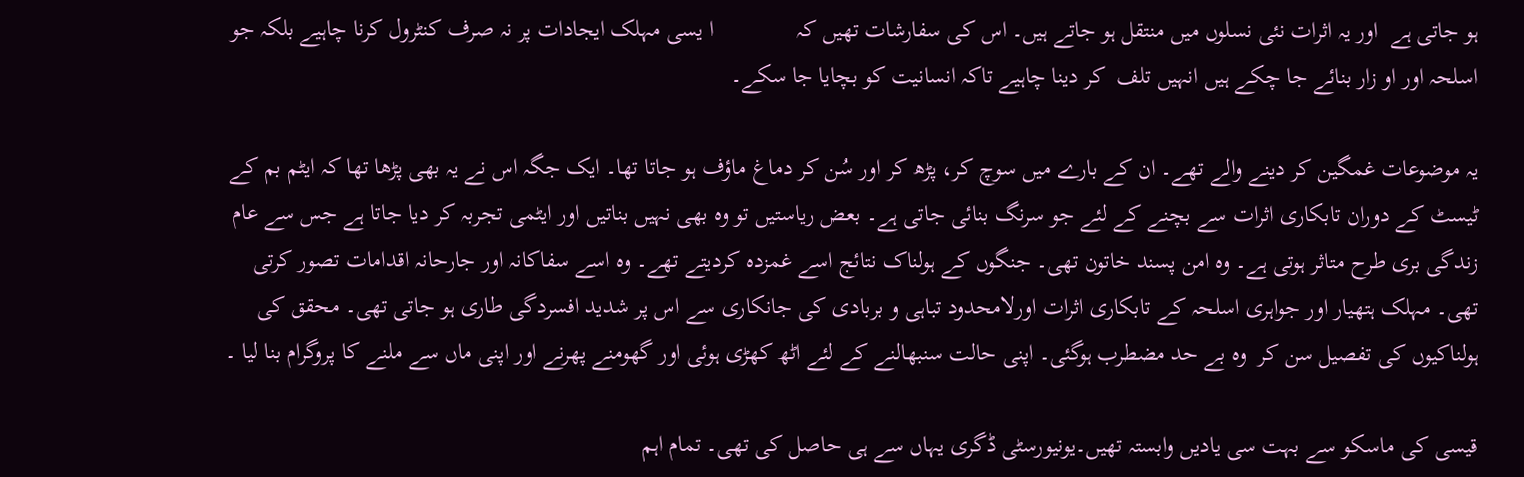ہو جاتی ہے  اور یہ اثرات نئی نسلوں میں منتقل ہو جاتے ہیں۔ اس کی سفارشات تھیں کہ              ا یسی مہلک ایجادات پر نہ صرف کنٹرول کرنا چاہیے بلکہ جو اسلحہ اور او زار بنائے جا چکے ہیں انہیں تلف  کر دینا چاہیے تاکہ انسانیت کو بچایا جا سکے۔

یہ موضوعات غمگین کر دینے والے تھے۔ ان کے بارے میں سوچ کر، پڑھ کر اور سُن کر دماغ ماؤف ہو جاتا تھا۔ ایک جگہ اس نے یہ بھی پڑھا تھا کہ ایٹم بم کے ٹیسٹ کے دوران تابکاری اثرات سے بچنے کے لئے جو سرنگ بنائی جاتی ہے۔ بعض ریاستیں تو وہ بھی نہیں بناتیں اور ایٹمی تجربہ کر دیا جاتا ہے جس سے عام زندگی بری طرح متاثر ہوتی ہے۔ وہ امن پسند خاتون تھی۔ جنگوں کے ہولناک نتائج اسے غمزدہ کردیتے تھے۔ وہ اسے سفاکانہ اور جارحانہ اقدامات تصور کرتی تھی۔ مہلک ہتھیار اور جواہری اسلحہ کے تابکاری اثرات اورلامحدود تباہی و بربادی کی جانکاری سے اس پر شدید افسردگی طاری ہو جاتی تھی۔ محقق کی ہولناکیوں کی تفصیل سن کر  وہ بے حد مضطرب ہوگئی۔ اپنی حالت سنبھالنے کے لئے اٹھ کھڑی ہوئی اور گھومنے پھرنے اور اپنی ماں سے ملنے کا پروگرام بنا لیا ۔

قیسی کی ماسکو سے بہت سی یادیں وابستہ تھیں۔یونیورسٹی ڈگری یہاں سے ہی حاصل کی تھی۔ تمام اہم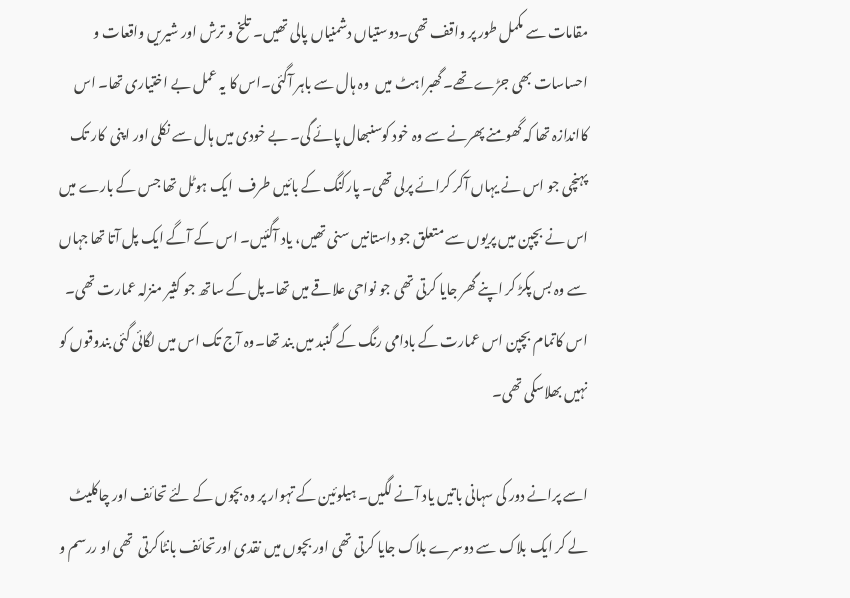مقامات سے مکمل طور پر واقف تھی۔دوستیاں دشمنیاں پالی تھیں۔ تلخ و ترش اور شیریں واقعات و احساسات بھی جڑے تھے۔ گھبراہٹ میں  وہ ہال سے باہر آگئی۔اس کا یہ عمل بے اختیاری تھا۔ اس کااندازہ تھا کہ گھومنے پھرنے سے وہ خود کوسنبھال پائے گی۔ بے خودی میں ہال سے نکلی اور اپنی  کار تک پہنچی جو اس نے یہاں آکر کرائے پرلی تھی۔ پارکنگ کے بائیں طرف  ایک ہوٹل تھا جس کے بارے میں اس نے بچپن میں پریوں سے متعلق جو داستانیں سنی تھیں، یاد آگئیں۔ اس کے آگے ایک پل آتا تھا جہاں سے وہ بس پکڑ کر اپنے گھر جایا کرتی تھی جو نواحی علاقے میں تھا۔پل کے ساتھ جو کثیر منزلہ عمارت تھی۔ اس کاتمام بچپن اس عمارت کے بادامی رنگ کے گنبد میں بند تھا۔وہ آج تک اس میں لگائی گئی بندوقوں کو نہیں بھلاسکی تھی۔

اسے پرانے دور کی سہانی باتیں یاد آنے لگیں۔ ہیلوئین کے تہوار پر وہ بچوں کے لئے تحائف اور چاکلیٹ لے کر ایک بلاک سے دوسرے بلاک جایا کرتی تھی اور بچوں میں نقدی اورتحائف بانٹاکرتی  تھی او ررسم و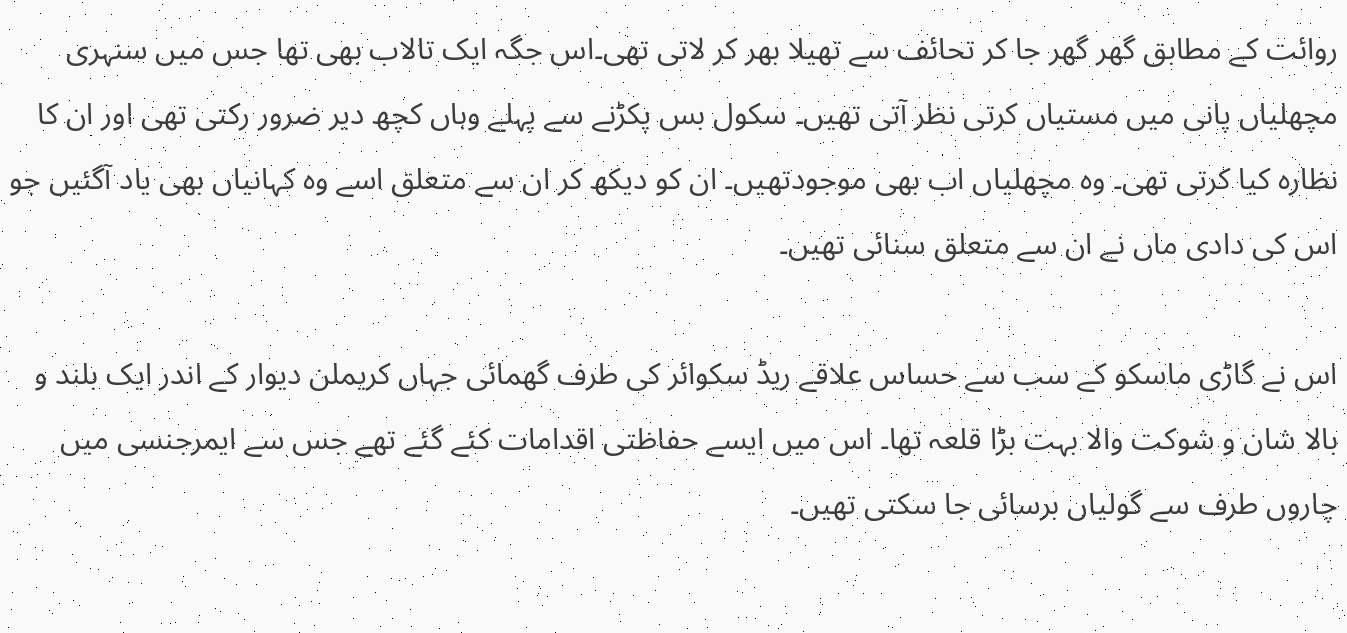روائت کے مطابق گھر گھر جا کر تحائف سے تھیلا بھر کر لاتی تھی۔اس جگہ ایک تالاب بھی تھا جس میں سنہری مچھلیاں پانی میں مستیاں کرتی نظر آتی تھیں۔ سکول بس پکڑنے سے پہلے وہاں کچھ دیر ضرور رکتی تھی اور ان کا نظارہ کیا کرتی تھی۔ وہ مچھلیاں اب بھی موجودتھیں۔ ان کو دیکھ کر ان سے متعلق اسے وہ کہانیاں بھی یاد آگئیں جو اس کی دادی ماں نے ان سے متعلق سنائی تھیں۔

اس نے گاڑی ماسکو کے سب سے حساس علاقے ریڈ سکوائر کی طرف گھمائی جہاں کریملن دیوار کے اندر ایک بلند و بالا شان و شوکت والا بہت بڑا قلعہ تھا۔ اس میں ایسے حفاظتی اقدامات کئے گئے تھے جس سے ایمرجنسی میں چاروں طرف سے گولیاں برسائی جا سکتی تھیں۔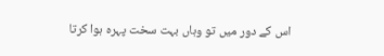اس کے دور میں تو وہاں بہت سخت پہرہ ہوا کرتا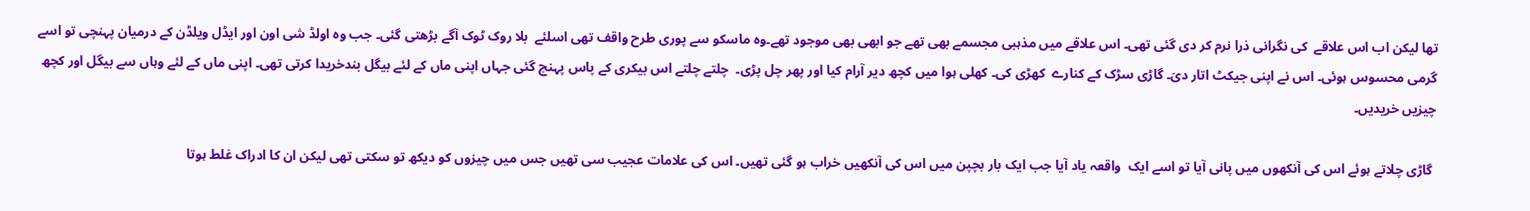تھا لیکن اب اس علاقے  کی نگرانی ذرا نرم کر دی گئی تھی۔ اس علاقے میں مذہبی مجسمے بھی تھے جو ابھی بھی موجود تھے۔وہ ماسکو سے پوری طرح واقف تھی اسلئے  بلا روک ٹوک آگے بڑھتی گئی۔ جب وہ اولڈ شی اون اور ایڈل ویلڈن کے درمیان پہنچی تو اسے گرمی محسوس ہوئی۔ اس نے اپنی جیکٹ اتار دیَ۔ گاڑی سڑک کے کنارے  کھڑی کی۔ کھلی ہوا میں کچھ دیر آرام کیا اور پھر چل پڑی۔  چلتے چلتے اس بیکری کے پاس پہنچ گئی جہاں اپنی ماں کے لئے بیگل بندخریدا کرتی تھی۔ اپنی ماں کے لئے وہاں سے بیگل اور کچھ چیزیں خریدیں۔

 گاڑی چلاتے ہوئے اس کی آنکھوں میں پانی آیا تو اسے ایک  واقعہ یاد آیا جب ایک بار بچپن میں اس کی آنکھیں خراب ہو گئی تھیں۔ اس کی علامات عجیب سی تھیں جس میں چیزوں کو دیکھ تو سکتی تھی لیکن ان کا ادراک غلط ہوتا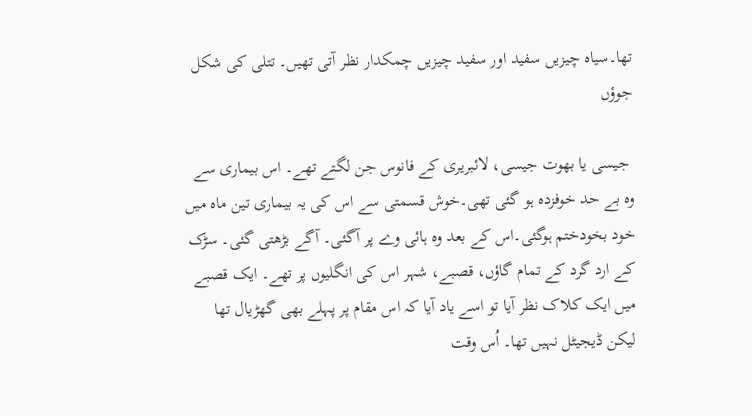تھا۔سیاہ چیزیں سفید اور سفید چیزیں چمکدار نظر آتی تھیں۔ تتلی کی شکل جوؤں

 جیسی یا بھوت جیسی، لائبریری کے فانوس جن لگتے تھے۔ اس بیماری سے وہ بے حد خوفزدہ ہو گئی تھی۔خوش قسمتی سے اس کی یہ بیماری تین ماہ میں خود بخودختم ہوگئی۔اس کے بعد وہ ہائی وے پر آگئی۔ آگے بڑھتی گئی۔ سڑک کے ارد گرد کے تمام گاؤں، قصبے، شہر اس کی انگلیوں پر تھے۔ ایک قصبے میں ایک کلاک نظر آیا تو اسے یاد آیا کہ اس مقام پر پہلے بھی گھڑیال تھا لیکن ڈیجیٹل نہیں تھا۔ اُس وقت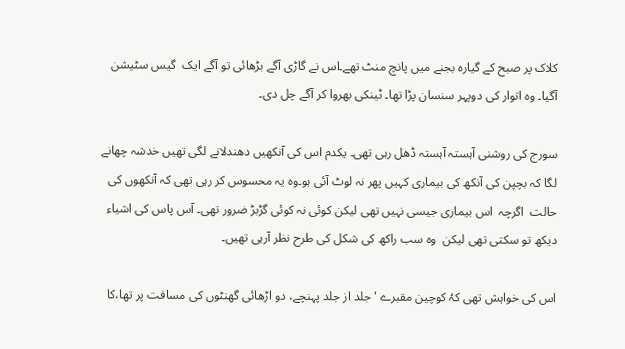کلاک پر صبح کے گیارہ بجنے میں پانچ منٹ تھے۔اس نے گاڑی آگے بڑھائی تو آگے ایک  گیس سٹیشن  آگیا۔ وہ اتوار کی دوپہر سنسان پڑا تھا۔ ٹینکی بھروا کر آگے چل دی۔

سورج کی روشنی آہستہ آہستہ ڈھل رہی تھی۔ یکدم اس کی آنکھیں دھندلانے لگی تھیں خدشہ چھانے لگا کہ بچپن کی آنکھ کی بیماری کہیں پھر نہ لوٹ آئی ہو۔وہ یہ محسوس کر رہی تھی کہ آنکھوں کی حالت  اگرچہ  اس بیماری جیسی نہیں تھی لیکن کوئی نہ کوئی گڑبڑ ضرور تھی۔ آس پاس کی اشیاء دیکھ تو سکتی تھی لیکن  وہ سب راکھ کی شکل کی طرح نظر آرہی تھیں۔

اس کی خواہش تھی کہُ کوچین مقبرے ' جلد از جلد پہنچے، دو اڑھائی گھنٹوں کی مسافت پر تھا،کا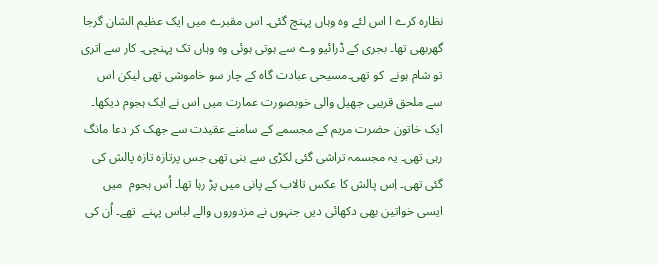نظارہ کرے ا اس لئے وہ وہاں پہنچ گئی۔ اس مقبرے میں ایک عظیم الشان گرجا گھربھی تھا۔ بجری کے ڈرائیو وے سے ہوتی ہوئی وہ وہاں تک پہنچی۔ کار سے اتری تو شام ہونے  کو تھی۔مسیحی عبادت گاہ کے چار سو خاموشی تھی لیکن اس سے ملحق قریبی جھیل والی خوبصورت عمارت میں اس نے ایک ہجوم دیکھا۔ ایک خاتون حضرت مریم کے مجسمے کے سامنے عقیدت سے جھک کر دعا مانگ رہی تھی۔ یہ مجسمہ تراشی گئی لکڑی سے بنی تھی جس پرتازہ تازہ پالش کی گئی تھی۔ اِس پالش کا عکس تالاب کے پانی میں پڑ رہا تھا۔ اُس ہجوم  میں ایسی خواتین بھی دکھائی دیں جنہوں نے مزدوروں والے لباس پہنے  تھے۔ اُن کی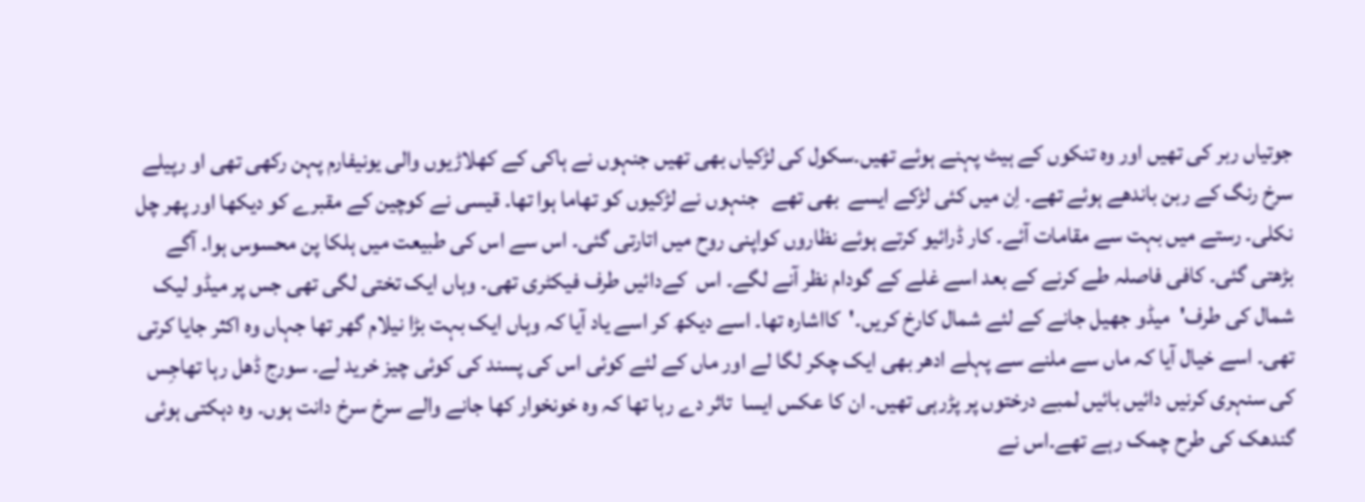جوتیاں ربر کی تھیں اور وہ تنکوں کے ہیٹ پہنے ہوئے تھیں۔سکول کی لڑکیاں بھی تھیں جنہوں نے ہاکی کے کھلاڑیوں والی یونیفارم پہن رکھی تھی او رپیلے سرخ رنگ کے ربن باندھے ہوئے تھے۔ اِن میں کئی لڑکے ایسے  بھی تھے   جنہوں نے لڑکیوں کو تھاما ہوا تھا۔ قیسی نے کوچین کے مقبرے کو دیکھا اور پھر چل نکلی۔ رستے میں بہت سے مقامات آئے۔ کار ڈرائیو کرتے ہوئے نظاروں کواپنی روح میں اتارتی گئی۔ اس سے اس کی طبیعت میں ہلکا پن محسوس ہوا۔ آگے بڑھتی گئی۔ کافی فاصلہ طے کرنے کے بعد اسے غلے کے گودام نظر آنے لگے۔ اس  کےدائیں طرف فیکٹری تھی۔ وہاں ایک تختی لگی تھی جس پر میڈو لیک شمال کی طرف'  میڈو جھیل جانے کے لئے شمال کارخ کریں۔'  کااشارہ تھا۔ اسے دیکھ کر اسے یاد آیا کہ وہاں ایک بہت بڑا نیلام گھر تھا جہاں وہ اکثر جایا کرتی تھی۔ اسے خیال آیا کہ ماں سے ملنے سے پہلے ادھر بھی ایک چکر لگا لے اور ماں کے لئے کوئی اس کی پسند کی کوئی چیز خرید لے۔ سورج ڈھل رہا تھاجِس کی سنہری کرنیں دائیں بائیں لمبے درختوں پر پڑرہی تھیں۔ ان کا عکس ایسا  تاثر دے رہا تھا کہ وہ خونخوار کھا جانے والے سرخ سرخ دانت ہوں۔ وہ دہکتی ہوئی گندھک کی طرح چمک رہے تھے۔اس نے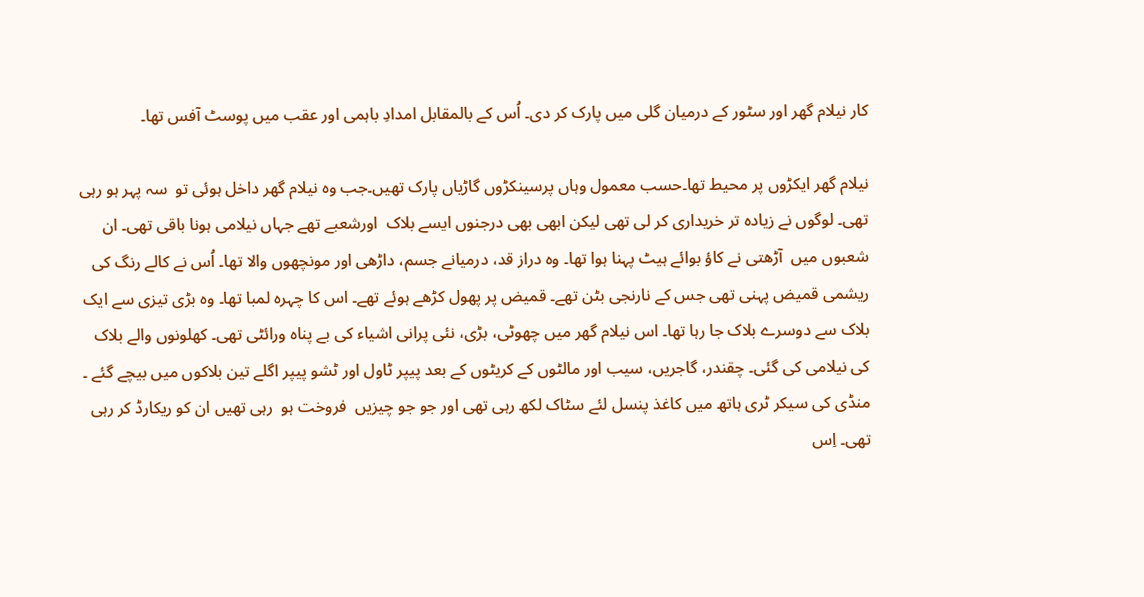کار نیلام گھر اور سٹور کے درمیان گلی میں پارک کر دی۔ اُس کے بالمقابل امدادِ باہمی اور عقب میں پوسٹ آفس تھا۔

نیلام گھر ایکڑوں پر محیط تھا۔حسب معمول وہاں پرسینکڑوں گاڑیاں پارک تھیں۔جب وہ نیلام گھر داخل ہوئی تو  سہ پہر ہو رہی تھی۔ لوگوں نے زیادہ تر خریداری کر لی تھی لیکن ابھی بھی درجنوں ایسے بلاک  اورشعبے تھے جہاں نیلامی ہونا باقی تھی۔ ان   شعبوں میں  آڑھتی نے کاؤ بوائے ہیٹ پہنا ہوا تھا۔ وہ دراز قد، درمیانے جسم، داڑھی اور مونچھوں والا تھا۔ اُس نے کالے رنگ کی ریشمی قمیض پہنی تھی جس کے نارنجی بٹن تھے۔ قمیض پر پھول کڑھے ہوئے تھے۔ اس کا چہرہ لمبا تھا۔ وہ بڑی تیزی سے ایک  بلاک سے دوسرے بلاک جا رہا تھا۔ اس نیلام گھر میں چھوٹی، بڑی، نئی پرانی اشیاء کی بے پناہ ورائٹی تھی۔ کھلونوں والے بلاک کی نیلامی کی گئی۔ چقندر، گاجریں، سیب اور مالٹوں کے کریٹوں کے بعد پیپر ٹاول اور ٹشو پیپر اگلے تین بلاکوں میں بیچے گئے ۔ منڈی کی سیکر ٹری ہاتھ میں کاغذ پنسل لئے سٹاک لکھ رہی تھی اور جو جو چیزیں  فروخت ہو  رہی تھیں ان کو ریکارڈ کر رہی تھی۔ اِس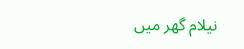نیلام گھر میں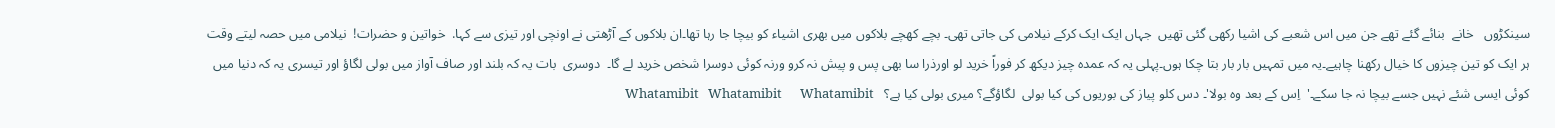سینکڑوں   خانے  بنائے گئے تھے جن میں اس شعبے کی اشیا رکھی گئی تھیں  جہاں ایک ایک کرکے نیلامی کی جاتی تھی۔ بچے کھچے بلاکوں میں بھری اشیاء کو بیچا جا رہا تھا۔ان بلاکوں کے آڑھتی نے اونچی اور تیزی سے کہا.  خواتین و حضرات!  نیلامی میں حصہ لیتے وقت ہر ایک کو تین چیزوں کا خیال رکھنا چاہیے۔یہ میں تمہیں بار بار بتا چکا ہوں۔پہلی یہ کہ عمدہ چیز دیکھ کر فوراً خرید لو اورذرا سا بھی پس و پیش نہ کرو ورنہ کوئی دوسرا شخص خرید لے گا۔  دوسری  بات یہ کہ بلند اور صاف آواز میں بولی لگاؤ اور تیسری یہ کہ دنیا میں کوئی ایسی شئے نہیں جسے بیچا نہ جا سکے۔'  اِس کے بعد وہ بولا'۔ دس کلو پیاز کی بوریوں کی کیا بولی  لگاؤگے؟ میری بولی کیا ہے؟   Whatamibit   Whatamibit      Whatamibit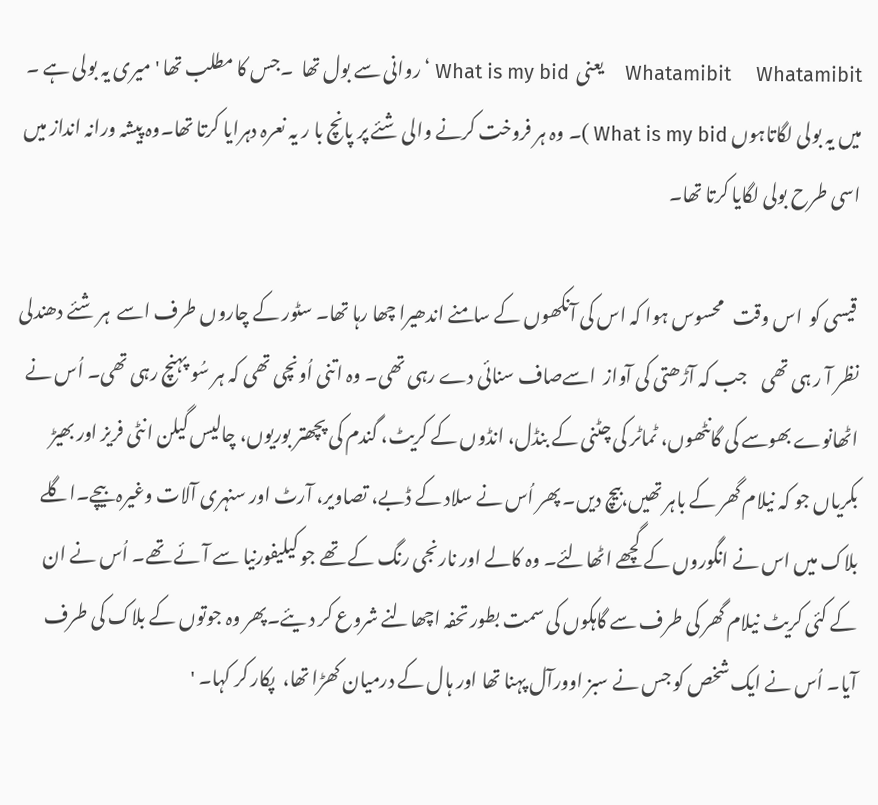Whatamibit     Whatamibit    یعنی  What is my bid ‘روانی سے بول تھا  ۔جس کا مطلب تھا 'میری یہ بولی ہے ۔   میں یہ بولی لگاتاہوں What is my bid )۔ وہ ہر فروخت کرنے والی شئے پر پانچ با ر یہ نعرہ دہرایا کرتا تھا۔وہ پیشہ ورانہ انداز میں اسی طرح بولی لگایا کرتا تھا۔

 قیسی کو  اس وقت   محسوس ہوا کہ اس کی آنکھوں کے سامنے اندھیرا چھا رہا تھا۔ سٹور کے چاروں طرف اسے  ہر شئے دھندلی  نظر آ ر ہی تھی    جب کہ آڑھتی کی آواز  اسےصاف سنائی دے رہی تھی۔ وہ اتنی اُونچی تھی کہ ہر سُو پہنچ رہی تھی۔ اُس نے اٹھانوے بھوسے کی گانٹھوں، ٹماٹر کی چٹنی کے بنڈل، انڈوں کے کریٹ، گندم کی پچھتر بوریوں، چالیس گیلن انٹی فریز اور بھیڑ بکریاں جو کہ نیلام گھر کے باہر تھیں،بیچ دیں۔ پھر اُس نے سلاد کے ڈبے، تصاویر، آرٹ اور سنہری آلات وغیرہ بیچے۔اگلے بلاک میں اس نے انگوروں کے گچھے اٹھالئے۔ وہ کالے اور نارنجی رنگ کے تھے جو کیلیفورنیا سے آئے تھے۔ اُس نے ان کے کئی کریٹ نیلام گھر کی طرف سے گاہکوں کی سمت بطور تحفہ اچھالنے شروع کر د یئے۔پھر وہ جوتوں کے بلاک کی طرف آیا۔ اُس نے ایک شخص کو جس نے سبز اوورآل پہنا تھا اور ہال کے درمیان کھڑا تھا،  پکار کر کہا۔ '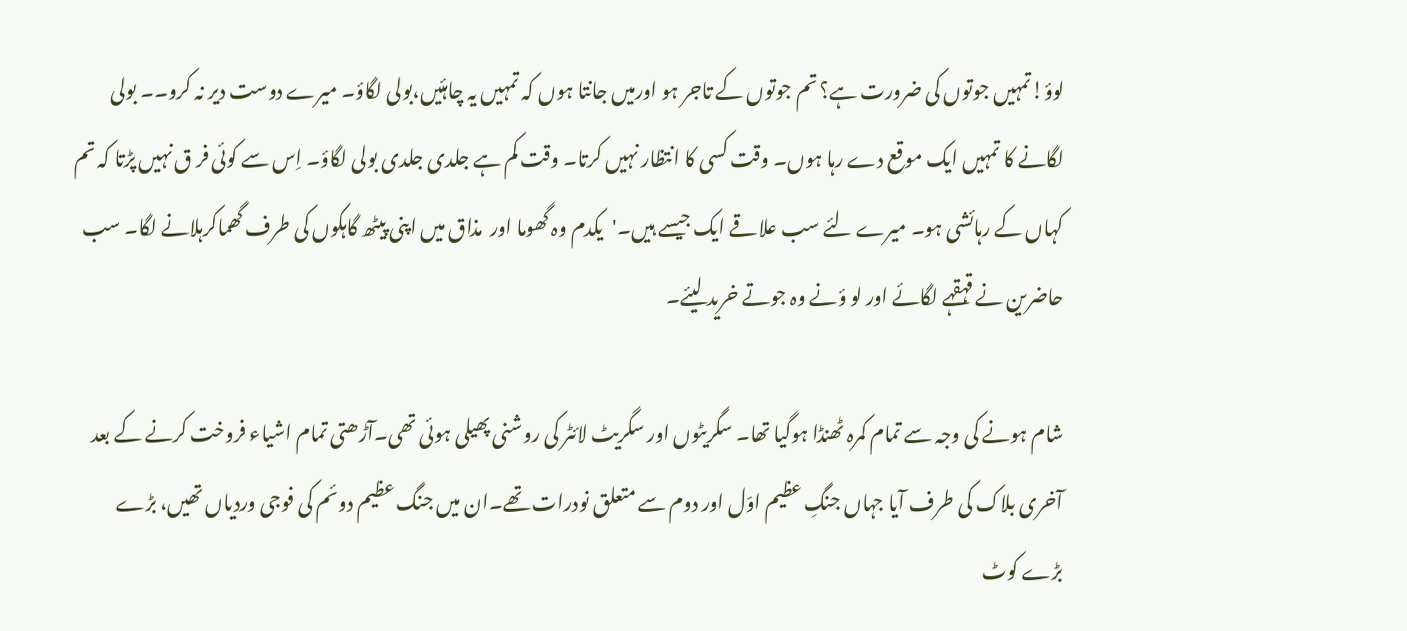لوؤ!تمہیں جوتوں کی ضرورت ہے؟ تم جوتوں کے تاجر ہو اورمیں جانتا ہوں کہ تمہیں یہ چاہئیں،بولی لگاؤ۔ میرے دوست دیر نہ کرو۔۔ بولی لگانے کا تمہیں ایک موقع دے رہا ہوں۔ وقت کسی کا انتظار نہیں کرتا۔ وقت کم ہے جلدی جلدی بولی لگاؤ۔ اِس سے کوئی فر ق نہیں پڑتا کہ تم کہاں کے رہائشی ہو۔ میرے لئے سب علاقے ایک جیسے ہیں۔'یکدم وہ گھوما اور  مذاق میں اپنی پیٹھ گاہکوں کی طرف گھماکرہلانے لگا۔ سب حاضرین نے قہقہے لگائے اور لو ؤنے وہ جوتے خرید لیئے۔

شام ہونے کی وجہ سے تمام کمرہ ٹھنڈا ہوگیا تھا۔ سگریٹوں اور سگریٹ لائٹر کی روشنی پھیلی ہوئی تھی۔آڑھتی تمام اشیاء فروخت کرنے کے بعد آخری بلاک کی طرف آیا جہاں جنگِ عظیم اوّل اور دوم سے متعلق نودرات تھے۔ان میں جنگ عظیم دوئم کی فوجی وردیاں تھیں، بڑے بڑے کوٹ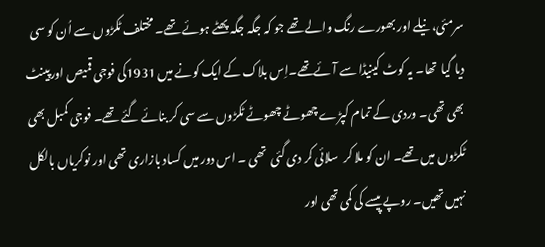سرمئی، نیلے اور بھورے رنگ والے تھے جو کہ جگہ جگہ پھٹے ہوئے تھے۔ مختلف ٹکڑوں سے اُن کو سی دیا گیا  تھا۔ یہ کوٹ کینیڈا سے آئےتھے۔اِس بلاک کے ایک کونے میں 1931کی فوجی قمیص اورپینٹ بھی تھی۔ وردی کے تمام کپڑے چھوٹے چھوٹے ٹکڑوں سے سی کر بنائے گئے تھے۔ فوجی کمبل بھی ٹکڑوں میں تھے۔ ان کو ملا کر  سلائی کر دی گئی  تھی ۔ اس دور میں کساد بازاری تھی اور نوکریاں بالکل نہیں تھیں۔ روپے پیسے کی کمی تھی اور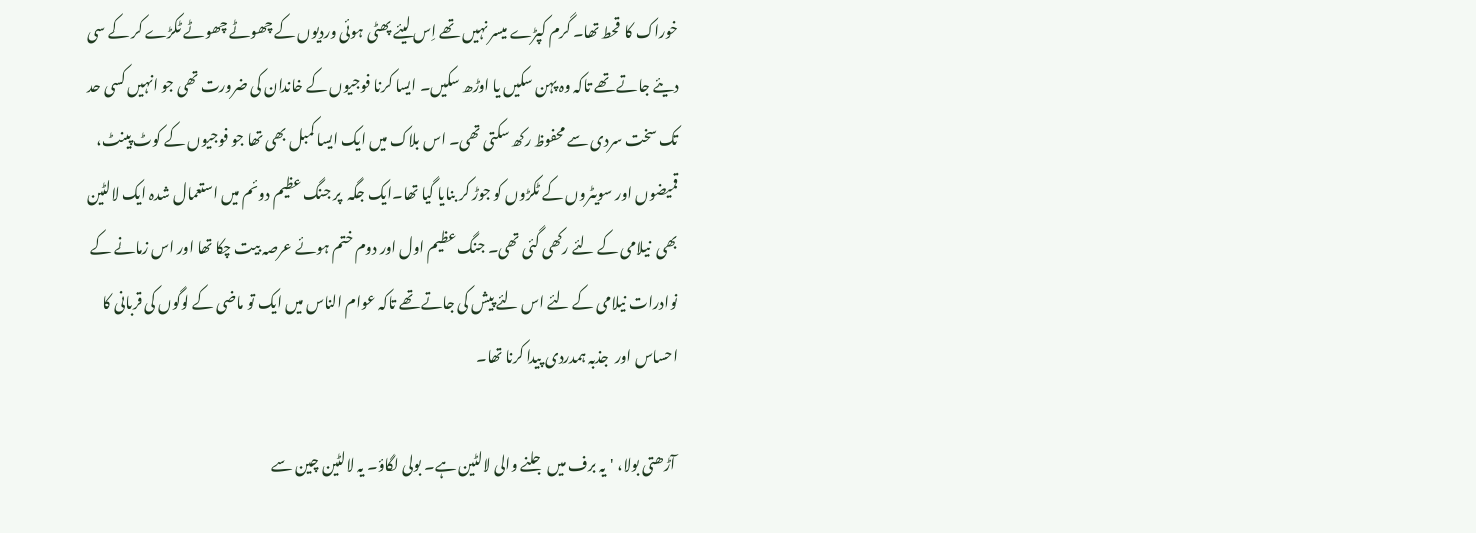خوراک کا  قحط تھا۔ گرم کپڑے میسر نہیں تھے اِس لیئے پھٹی ہوئی وردیوں کے چھوٹے چھوٹے ٹکڑے کر کے سی دیئے جاتے تھے تاکہ وہ پہن سکیں یا اوڑھ سکیں۔ ایسا کرنا فوجیوں کے خاندان کی ضرورت تھی جو انہیں کسی حد تک سخت سردی سے محفوظ رکھ سکتی تھی۔ اس بلاک میں ایک ایسا کمبل بھی تھا جو فوجیوں کے کوٹ پینٹ، قمیضوں اور سویٹروں کے ٹکڑوں کو جوڑ کر بنایا گیا تھا۔ایک جگہ  پر جنگ عظیم دوئم میں استعمال شدہ ایک لالٹین بھی  نیلامی کے لئے رکھی گئی تھی۔ جنگ عظیم اول اور دوم ختم ہوئے عرصہ بیت چکا تھا اور اس زمانے کے نوادرات نیلامی کے لئے اس لئے پیش کی جاتے تھے تاکہ عوام الناس میں ایک تو ماضی کے لوگوں کی قربانی کا احساس اور  جذبہ ہمدردی پیدا کرنا تھا۔

 آڑھتی بولا، 'یہ برف میں جلنے والی لالٹین ہے۔ بولی لگاؤ۔ یہ لالٹین چین سے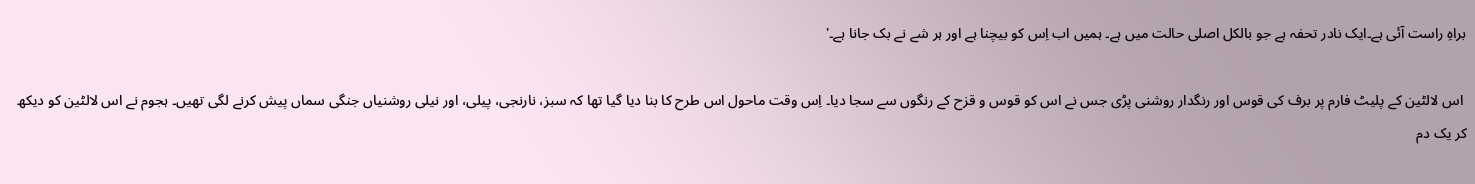براہِ راست آئی ہے۔ایک نادر تحفہ ہے جو بالکل اصلی حالت میں ہے۔ ہمیں اب اِس کو بیچنا ہے اور ہر شے نے بک جانا ہے۔'

 اس لالٹین کے پلیٹ فارم پر برف کی قوس اور رنگدار روشنی پڑی جس نے اس کو قوس و قزح کے رنگوں سے سجا دیا۔ اِس وقت ماحول اس طرح کا بنا دیا گیا تھا کہ سبز، نارنجی، پیلی، اور نیلی روشنیاں جنگی سماں پیش کرنے لگی تھیں۔ ہجوم نے اس لالٹین کو دیکھ کر یک دم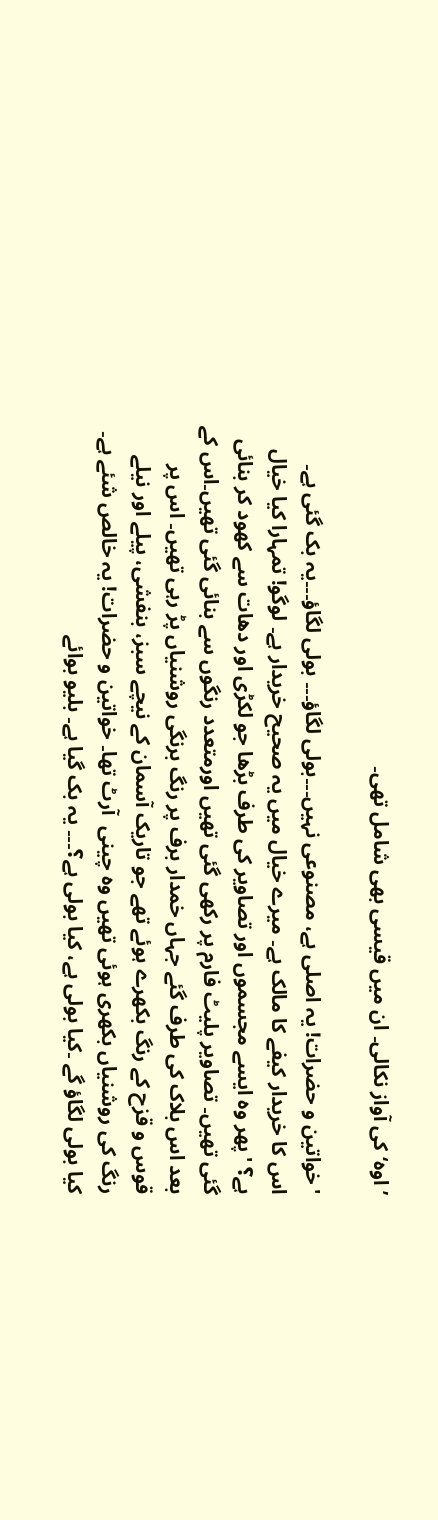’اوہ‘ کی آواز نکالی۔ ان میں قیسی بھی شامل تھی۔

'خواتین و حضرات! یہ اصلی ہے، مصنوعی نہیں۔۔۔بولی لگاؤ۔۔۔ بولی لگاؤ۔۔۔یہ بک گئی ہے۔  اس کا خریدار کیفے کا مالک ہے۔ میرے خیال میں یہ صحیح خریدار ہے۔ لوگو! تمہارا کیا خیال ہے؟ 'پھر وہ ایسے مجسموں اور تصاویر کی طرف بڑھا جو لکڑی اور دھات سے کھود کر بنائی گئی تھیں۔ تصاویر پلیٹ فارم پر رکھی گئی تھیں اورمتعدد رنگوں سے بنائی گئی تھیں۔اس کے بعد اس بلاک کی طرف گئے جہاں خمدار برف پر رنگ برنگی روشنیاں پڑ رہی تھیں۔ اس پر قوس و قزح کے رنگ بکھرے ہوئے تھے جو تاریک آسمان کے نیچے سبز، بنفشی، پیلے اور نیلے رنگ کی روشنیاں بکھری ہوئی تھیں وہ چینی  آرٹ تھا۔ خواتین و حضرات! یہ خالص شئے ہے۔ کیا بولی لگاؤ گے ۔کیا بولی ہے، کیا بولی ہے؟۔۔۔ یہ بک گیا ہے۔ بلیو بوائے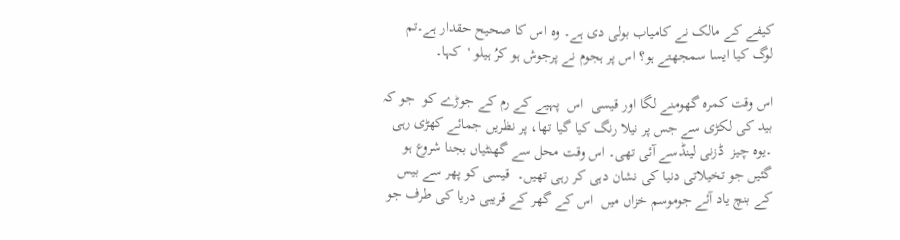کیفے کے مالک نے کامیاب بولی دی ہے۔ وہ اس کا صحیح حقدار ہے۔تم لوگ کیا ایسا سمجھتے ہو؟ اس پر ہجوم نے پرجوش ہو کرُ ہیلو '  کہا۔

اس وقت کمرہ گھومنے لگا اور قیسی  اس  پہیے کے رم کے جوڑے کو  جو کہ بید کی لکڑی سے جس پر نیلا رنگ کیا گیا تھا، پر نظریں جمائے کھڑی رہی ۔یوہ چیز  ڈزنی لینڈسے آئی تھی۔ اس وقت محل سے گھنٹیاں بجنا شروع ہو گئیں جو تخیلاتی دنیا کی نشان دہی کر رہی تھیں۔  قیسی کو پھر سے بیس کے بنچ یاد آئے جوموسم خزاں میں  اس کے گھر کے قریبی دریا کی طرف جو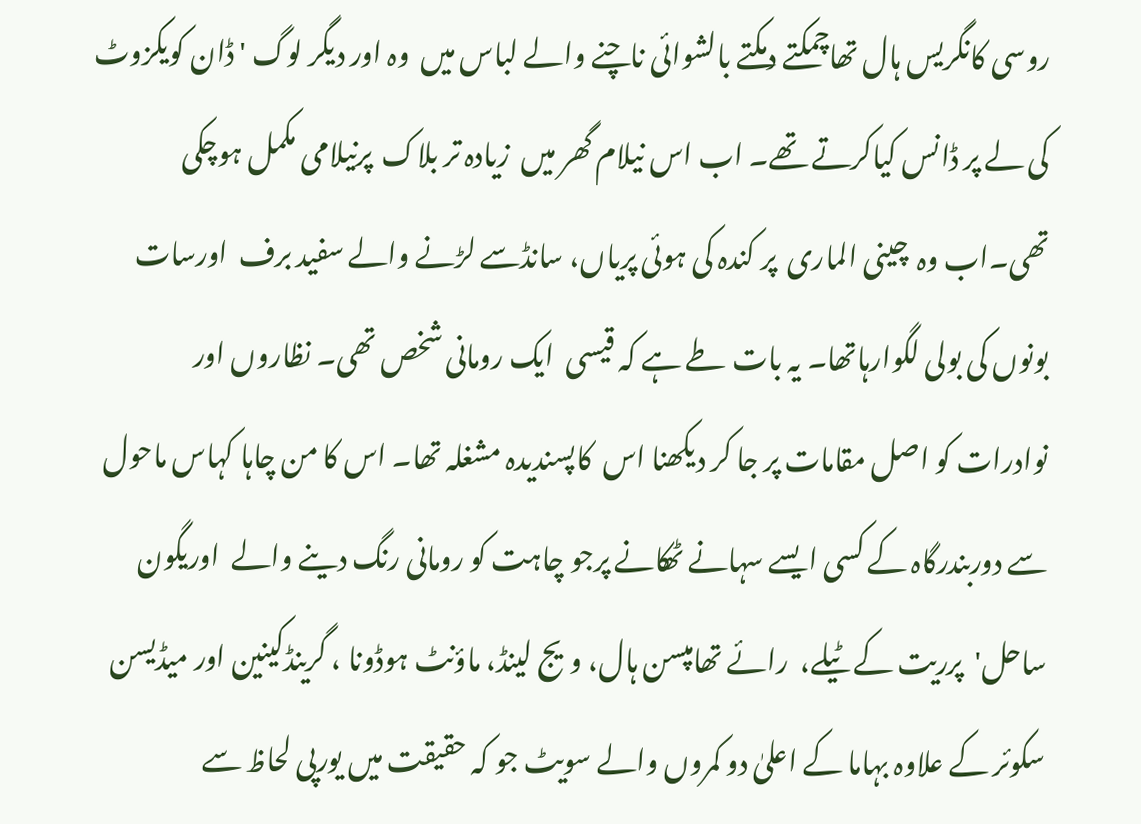روسی کانگریس ہال تھاچمکتے دمکتے بالشوائی ناچنے والے لباس میں  وہ اور دیگر لوگ ' ڈان کویکزوٹ کی لے پر ڈانس کیاکرتے تھے۔ اب اس نیلام گھر میں  زیادہ تر بلاک  پرنیلامی مکمل ہوچکی تھی۔اب وہ  چینی الماری  پر کندہ کی ہوئی پریاں، سانڈسے لڑنے والے سفید برف  اورسات بونوں کی بولی لگوارہاتھا۔ یہ بات طے ہے کہ قیسی  ایک رومانی شخص تھی۔ نظاروں اور نوادرات کو اصل مقامات پر جا کر دیکھنا اس  کاپسندیدہ مشغلہ تھا۔ اس کا من چاہا کہاس ماحول سے دوربندرگاہ کے کسی ایسے سہانے ٹھکانے پرجو چاہت کو رومانی رنگ دینے والے  اوریگون ساحل'  پرریت کے ٹیلے،  رائے تھامپسن ہال، ویج لینڈ، ماؤنٹ ہوڈونا ، گرینڈکینین اور میڈیسن سکوئر کے علاوہ بہاما کے اعلیٰ دو کمروں والے سویٹ جو کہ حقیقت میں یورپی لحاظ سے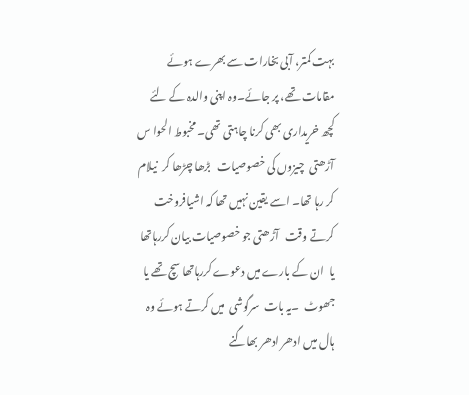بہت کمتر، آبی بخارات سے بھرے ہوئے مقامات تھے، پر جائے۔وہ اپنی والدہ کے لئے  کچھ خریداری بھی کرنا چاہتی تھی۔ مخبوط الحوا س آڑھتی  چیزوں کی خصوصیات   بڑھا چڑھا کر  نیلام کر رہا تھا۔ اسے یقین نہیں تھا کہ اشیافروخت کرتے وقت   آڑھتی جو خصوصیات بیان کررہاتھا یا  ان کے بارے میں دعوے کررہاتھا سچ تھے یا جھوٹ  ۔یہ بات  سرگوشی  میں کرتے ہوئے وہ ہال میں ادھر ادھر بھاگنے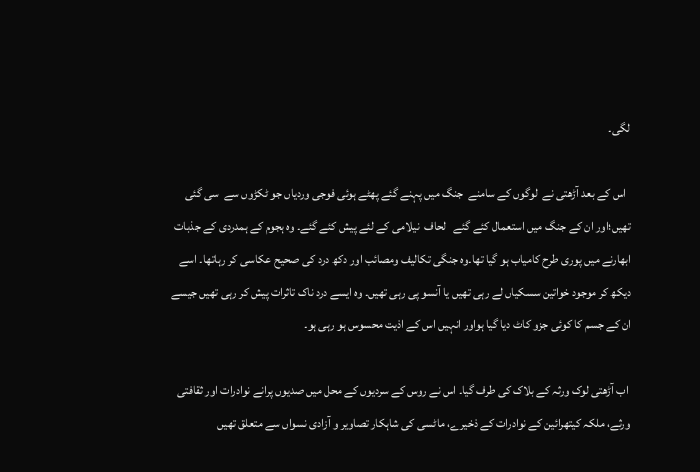لگی۔

  اس کے بعد آڑھتی نے  لوگوں کے سامنے  جنگ میں پہنے گئے پھٹے ہوئی فوجی وردیاں جو ٹکڑوں سے  سی گئی تھیں؛اور ان کے جنگ میں استعمال کئے گئے   لحاف  نیلامی کے لئے پیش کئے گئے۔ وہ ہجوم کے ہمدردی کے جذبات ابھارنے میں پوری طرح کامیاب ہو گیا تھا۔وہ جنگی تکالیف ومصائب اور دکھ درد کی صحیح عکاسی کر رہاتھا۔ اسے دیکھ کر موجود خواتین سسکیاں لے رہی تھیں یا آنسو پی رہی تھیں۔ وہ ایسے درد ناک تاثرات پیش کر رہی تھیں جیسے ان کے جسم کا کوئی جزو کاٹ دیا گیا ہواور انہیں اس کے اذیت محسوس ہو رہی ہو۔

 اب آڑھتی لوک ورثہ کے بلاک کی طرف گیا۔ اس نے روس کے سردیوں کے محل میں صدیوں پرانے نوادرات اور ثقافتی ورثے، ملکہ کیتھرائین کے نوادرات کے ذخیرے، ماٹسی کی شاہکار تصاویر و آزادی نسواں سے متعلق تھیں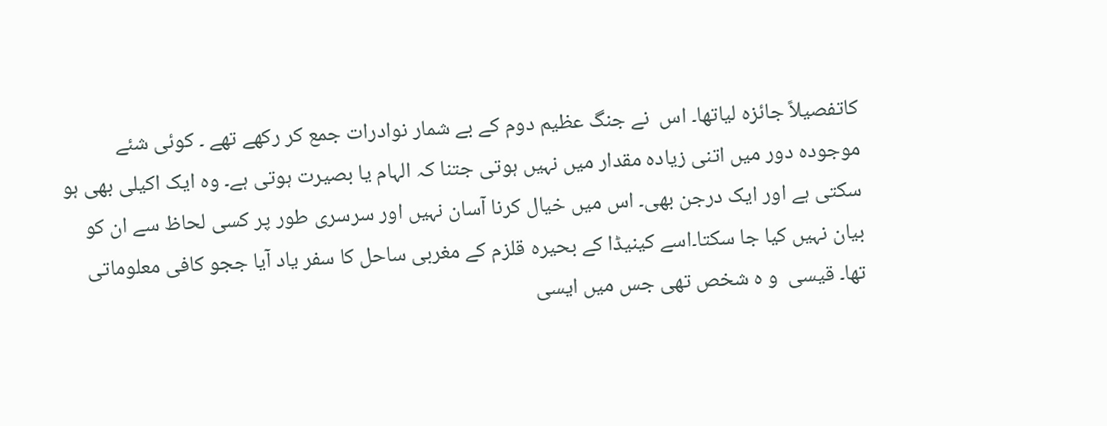کاتفصیلاً جائزہ لیاتھا۔ اس  نے جنگ عظیم دوم کے بے شمار نوادرات جمع کر رکھے تھے ۔ کوئی شئے موجودہ دور میں اتنی زیادہ مقدار میں نہیں ہوتی جتنا کہ الہام یا بصیرت ہوتی ہے۔ وہ ایک اکیلی بھی ہو سکتی ہے اور ایک درجن بھی۔ اس میں خیال کرنا آسان نہیں اور سرسری طور پر کسی لحاظ سے ان کو بیان نہیں کیا جا سکتا۔اسے کینیڈا کے بحیرہ قلزم کے مغربی ساحل کا سفر یاد آیا ججو کافی معلوماتی تھا۔ قیسی  و ہ شخص تھی جس میں ایسی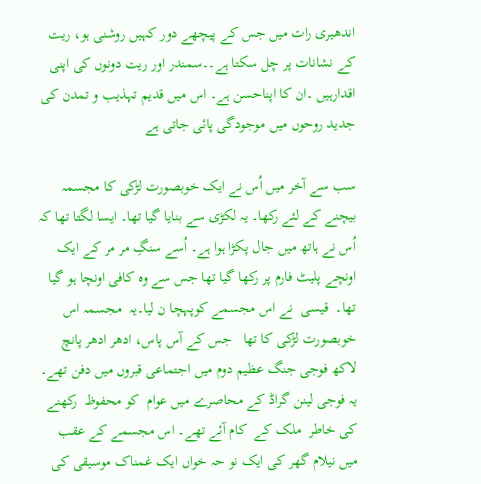اندھیری رات میں جس کے پیچھے دور کہیں روشنی ہو، ریت کے نشانات پر چل سکتا ہے۔۔سمندر اور ریت دونوں کی اپنی اقدارہیں ۔ان کا اپناحسن ہے۔ اس میں قدیم تہذیب و تمدن کی جدید روحوں میں موجودگی پائی جاتی ہے

سب سے آخر میں اُس نے ایک خوبصورت لڑکی کا مجسمہ بیچنے کے لئے رکھا۔ یہ لکڑی سے بنایا گیا تھا۔ ایسا لگتا تھا کہ اُس نے ہاتھ میں جال پکڑا ہوا ہے۔ اُسے سنگِ مر مر کے ایک اونچے پلیٹ فارم پر رکھا گیا تھا جس سے وہ کافی اونچا ہو گیا تھا۔  قیسی  نے اس مجسمے کوپہچا ن لیا۔یہ  مجسمہ اس خوبصورت لڑکی کا تھا   جس کے آس پاس، ادھر ادھر پانچ لاکھ فوجی جنگ عظیم دوم میں اجتماعی قبروں میں دفن تھے۔ یہ فوجی لینن گراڈ کے محاصرے میں عوام  کو محفوظ  رکھنے کی خاطر  ملک کے  کام آئے تھے۔ اس مجسمے کے عقب میں نیلام گھر کی ایک نو حہ خواں ایک غمناک موسیقی کی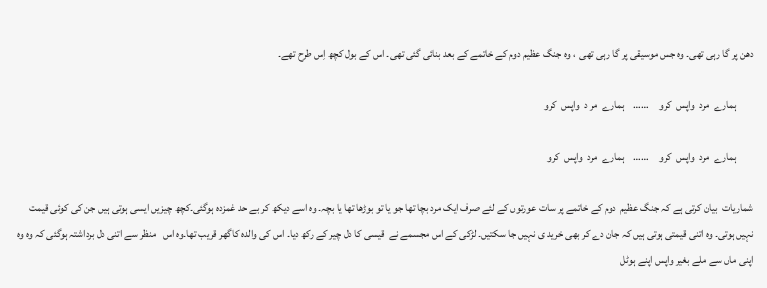دھن پر گا رہی تھی۔ وہ جس موسیقی پر گا رہی تھی  ، وہ جنگ عظیم دوم کے خاتمے کے بعد بنائی گئی تھی۔ اس کے بول کچھ اِس طرح تھے۔

        ہمارے  مرد  واپس  کرو     ……    ہمارے  مر د  واپس  کرو

        ہمارے  مرد  واپس  کرو     ……    ہمارے  مرد  واپس  کرو

شماریات  بیان کرتی ہے کہ جنگ عظیم  دوم کے خاتمے پر سات عورتوں کے لئے صرف ایک مرد بچا تھا جو یا تو بوڑھا تھا یا بچہ۔ وہ اسے دیکھ کر بے حد غمزدہ ہوگئی۔کچھ چیزیں ایسی ہوتی ہیں جن کی کوئی قیمت نہیں ہوتی۔ وہ اتنی قیمتی ہوتی ہیں کہ جان دے کر بھی خرید ی نہیں جا سکتیں۔ لڑکی کے اس مجسمے نے  قیسی کا دل چیر کے رکھ دیا۔ اس کی والدہ کاگھر قریب تھا۔وہ اس   منظر سے اتنی دل برداشتہ ہوگئی کہ وہ وہ اپنی ماں سے ملے بغیر واپس اپنے ہوٹل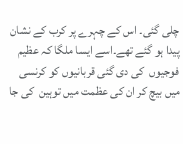چلی گئی۔ اس کے چہرے پر کرب کے نشان پیدا ہو گئے تھے۔اسے ایسا ملگا کہ عظیم فوجیوں  کی دی گئی قربانیوں کو کرنسی میں بیچ کر ان کی عظمت میں توہین  کی جا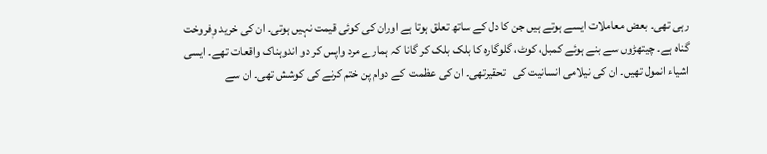رہی تھی۔ بعض معاملات ایسے ہوتے ہیں جن کا دل کے ساتھ تعلق ہوتا ہے اوران کی کوئی قیمت نہیں ہوتی۔ ان کی خرید وٖفروخت گناہ ہے۔ چیتھڑوں سے بنے ہوئے کمبل، کوٹ، گلوگارہ کا بلک بلک کر گانا کہ ہمارے مرد واپس کر دو اندوہناک واقعات تھے۔ ایسی اشیاء انمول تھیں۔ ان کی نیلامی انسانیت کی   تحقیرتھی۔ ان کی عظمت  کے دوام پن ختم کرنے کی کوشش تھی۔ ان سے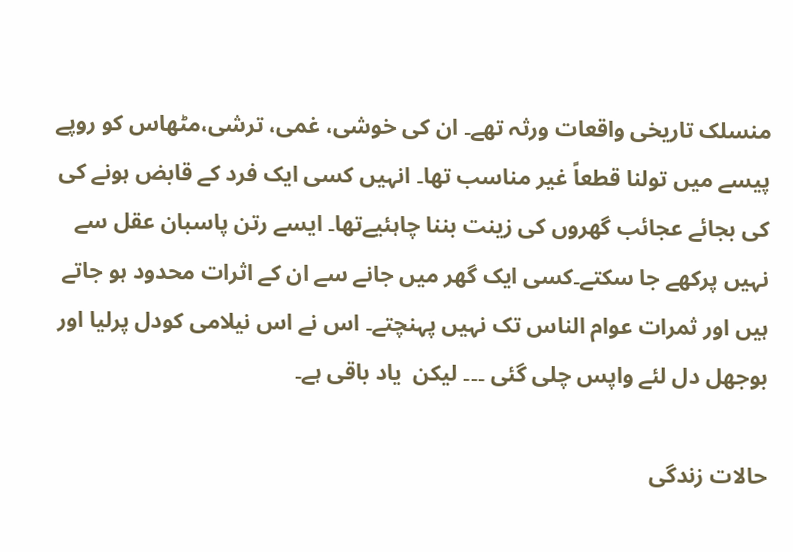منسلک تاریخی واقعات ورثہ تھے۔ ان کی خوشی، غمی، ترشی،مٹھاس کو روپے پیسے میں تولنا قطعاً غیر مناسب تھا۔ انہیں کسی ایک فرد کے قابض ہونے کی کی بجائے عجائب گھروں کی زینت بننا چاہئیےتھا۔ ایسے رتن پاسبان عقل سے نہیں پرکھے جا سکتے۔کسی ایک گھر میں جانے سے ان کے اثرات محدود ہو جاتے ہیں اور ثمرات عوام الناس تک نہیں پہنچتے۔ اس نے اس نیلامی کودل پرلیا اور بوجھل دل لئے واپس چلی گئی ۔۔۔ لیکن  یاد باقی ہے۔

حالات زندگی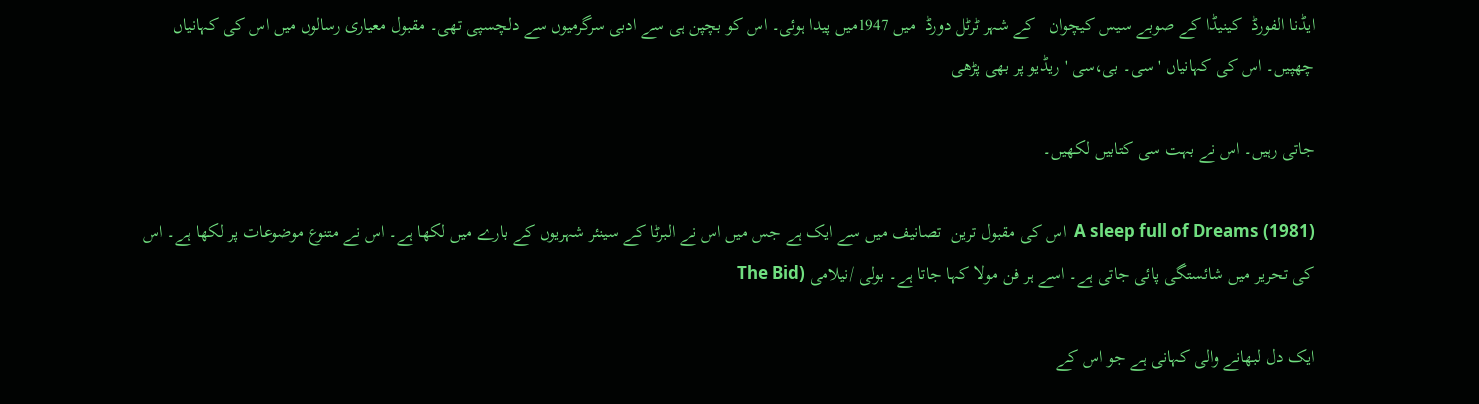ایڈنا الفورڈ  کینیڈا کے صوبے سیس کیچوان   کے شہر ٹرٹل دورڈ  میں 1947میں پیدا ہوئی۔ اس کو بچپن ہی سے ادبی سرگرمیوں سے دلچسپی تھی۔ مقبول معیاری رسالوں میں اس کی کہانیاں چھپیں۔ اس کی کہانیاں ' سی۔ بی،سی 'ریڈیو پر بھی پڑھی

جاتی رہیں۔ اس نے بہت سی کتابیں لکھیں۔

A sleep full of Dreams (1981)  اس کی مقبول ترین  تصانیف میں سے ایک ہے جس میں اس نے البرٹا کے سینئر شہریوں کے بارے میں لکھا ہے۔ اس نے متنوع موضوعات پر لکھا ہے۔ اس کی تحریر میں شائستگی پائی جاتی ہے۔ اسے ہر فن مولا کہا جاتا ہے۔ بولی /نیلامی (The Bid

ایک دل لبھانے والی کہانی ہے جو اس کے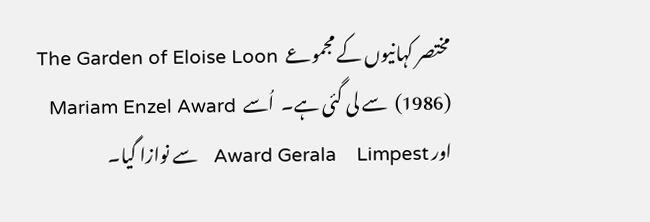مختصر کہانیوں کے مجموعے  The Garden of Eloise Loon (1986)  سے لی گئی ہے۔  اُسے  Mariam Enzel Award   اور Award Gerala    Limpest   سے نوازا گیا۔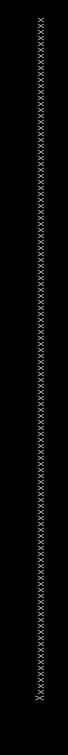Xxxxxxxxxxxxxxxxxxxxxxxxxxxxxxxxxxxxxxxxxxxxxxxxxxxxxxxxxxxxxxxxxxxxxxxxxxxxxxxxxxxxxxxxxxxxxxxxxxxxxxxxxxxxxxxxxx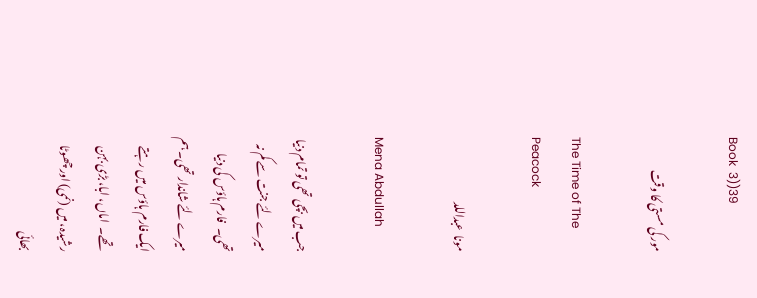Book  3))39

مور کی مستی کا وقت

The Time of The Peacock

مونا  عبداللد

Mena Abdullah

جب میں بچی تھی تو تمام دنیا میرے لئے جنت سے کم نہ تھی۔  فارم ہاؤس کی دنیا میرے لئے شاندار تھی۔ ہم ایک فارم ہاؤس میں رہتے تھے۔  اماں، ابا، بڑی بہن رشیدہ، میں (نمی) اور چھوٹا بھائی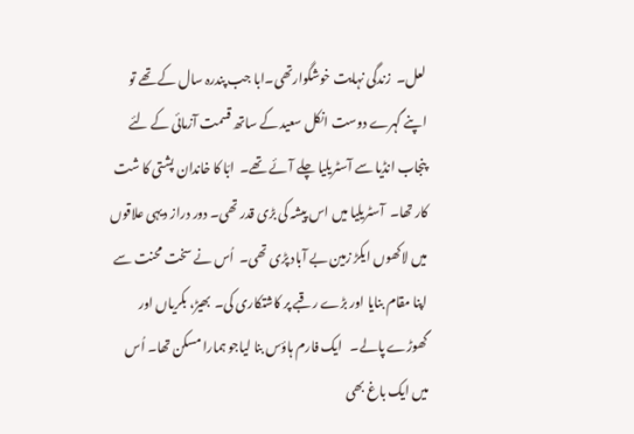لعل۔  زندگی نہایت خوشگوارتھی۔ابا جب پندرہ سال کے تھے تو اپنے گہرے دوست انکل سعید کے ساتھ قسمت آزمائی کے لئے پنجاب انڈیا سے آسٹریلیا چلے آئے تھے۔  ابّا کا خاندان پشتی کا شت کار تھا۔  آسٹریلیا میں اس پیشہ کی بڑی قدر تھی۔ دور دراز دیہی علاقوں میں لاکھوں ایکڑ زمین بے آباد پڑی تھی۔  اُس نے سخت محنت سے اپنا مقام بنایا اور بڑے رقبے پر کاشتکاری کی۔  بھیڑ، بکریاں اور گھوڑے پالے۔   ایک فارم ہاؤس بنا لیاجو ہمارا مسکن تھا۔ اُس میں ایک باغ بھی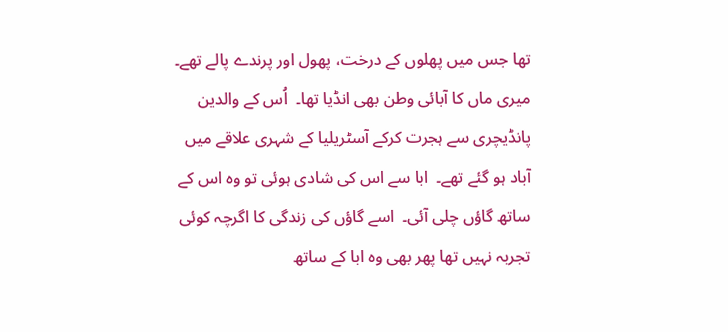تھا جس میں پھلوں کے درخت، پھول اور پرندے پالے تھے۔  میری ماں کا آبائی وطن بھی انڈیا تھا۔  اُس کے والدین پانڈیچری سے ہجرت کرکے آسٹریلیا کے شہری علاقے میں آباد ہو گئے تھے۔  ابا سے اس کی شادی ہوئی تو وہ اس کے ساتھ گاؤں چلی آئی۔  اسے گاؤں کی زندگی کا اگرچہ کوئی تجربہ نہیں تھا پھر بھی وہ ابا کے ساتھ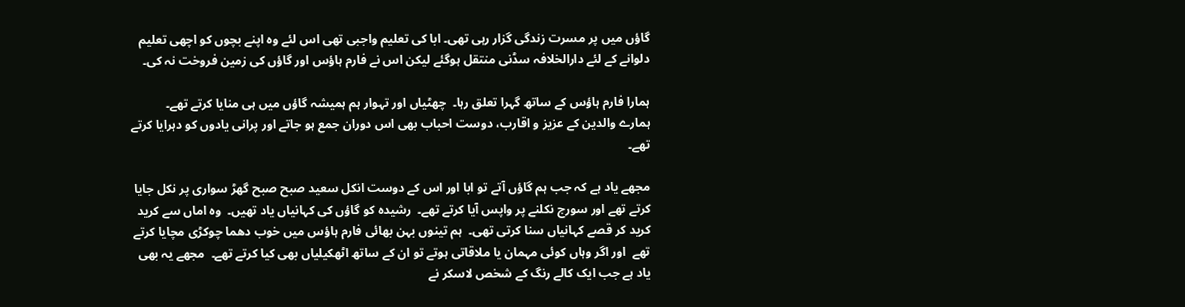گاؤں میں پر مسرت زندگی گزار رہی تھی۔ ابا کی تعلیم واجبی تھی اس لئے وہ اپنے بچوں کو اچھی تعلیم دلوانے کے لئے دارالخلافہ سڈنی منتقل ہوگئے لیکن اس نے فارم ہاؤس اور گاؤں کی زمین فروخت نہ کی۔

ہمارا فارم ہاؤس کے ساتھ گہرا تعلق رہا۔  چھٹیاں اور تہوار ہم ہمیشہ گاؤں میں ہی منایا کرتے تھے۔  ہمارے والدین کے عزیز و اقارب، دوست احباب بھی اس دوران جمع ہو جاتے اور پرانی یادوں کو دہرایا کرتے تھے۔

مجھے یاد ہے کہ جب ہم گاؤں آتے تو ابا اور اس کے دوست انکل سعید صبح صبح گھڑ سواری پر نکل جایا کرتے تھے اور سورج نکلنے پر واپس آیا کرتے تھے۔  رشیدہ کو گاؤں کی کہانیاں یاد تھیں۔  وہ اماں سے کرید کرید کر قصے کہانیاں سنا کرتی تھی۔  ہم تینوں بہن بھائی فارم ہاؤس میں خوب دھما چوکڑی مچایا کرتے تھے  اور اگر وہاں کوئی مہمان یا ملاقاتی ہوتے تو ان کے ساتھ اٹھکیلیاں بھی کیا کرتے تھے۔  مجھے یہ بھی یاد ہے جب ایک کالے رنگ کے شخص لاسکر نے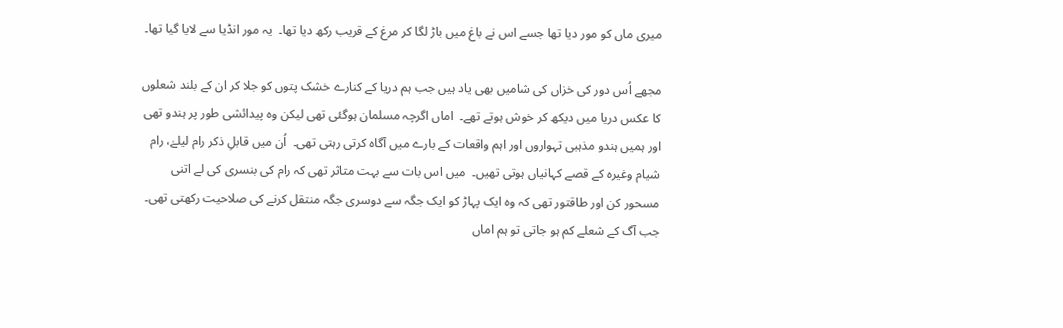میری ماں کو مور دیا تھا جسے اس نے باغ میں باڑ لگا کر مرغ کے قریب رکھ دیا تھا۔  یہ مور انڈیا سے لایا گیا تھا۔

مجھے اُس دور کی خزاں کی شامیں بھی یاد ہیں جب ہم دریا کے کنارے خشک پتوں کو جلا کر ان کے بلند شعلوں کا عکس دریا میں دیکھ کر خوش ہوتے تھے۔  اماں اگرچہ مسلمان ہوگئی تھی لیکن وہ پیدائشی طور پر ہندو تھی اور ہمیں ہندو مذہبی تہواروں اور اہم واقعات کے بارے میں آگاہ کرتی رہتی تھی۔  اُن میں قابلِ ذکر رام لیلےٰ، رام شیام وغیرہ کے قصے کہانیاں ہوتی تھیں۔  میں اس بات سے بہت متاثر تھی کہ رام کی بنسری کی لے اتنی مسحور کن اور طاقتور تھی کہ وہ ایک پہاڑ کو ایک جگہ سے دوسری جگہ منتقل کرنے کی صلاحیت رکھتی تھی۔  جب آگ کے شعلے کم ہو جاتی تو ہم اماں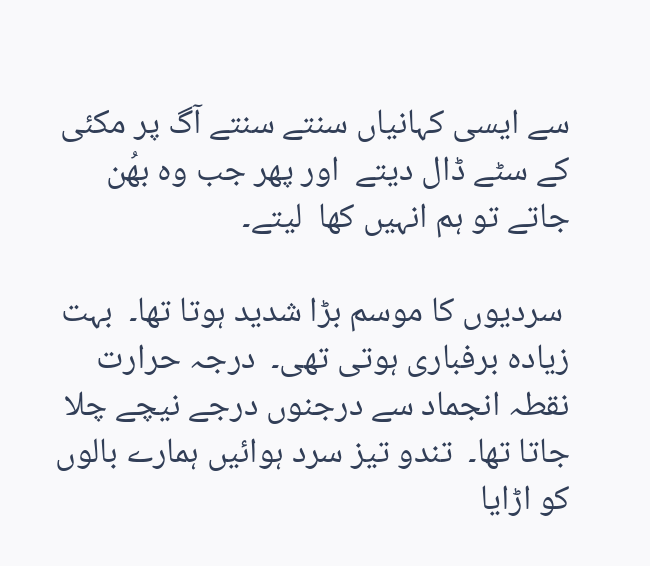سے ایسی کہانیاں سنتے سنتے آگ پر مکئی کے سٹے ڈال دیتے  اور پھر جب وہ بھُن جاتے تو ہم انہیں کھا  لیتے۔

 سردیوں کا موسم بڑا شدید ہوتا تھا۔  بہت زیادہ برفباری ہوتی تھی۔  درجہ حرارت نقطہ انجماد سے درجنوں درجے نیچے چلا جاتا تھا۔  تندو تیز سرد ہوائیں ہمارے بالوں کو اڑایا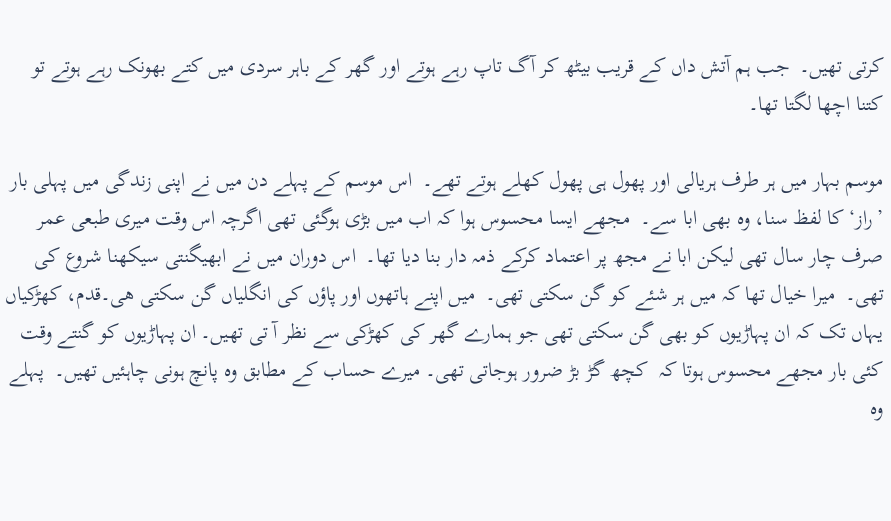کرتی تھیں۔  جب ہم آتش داں کے قریب بیٹھ کر آگ تاپ رہے ہوتے اور گھر کے باہر سردی میں کتے بھونک رہے ہوتے تو کتنا اچھا لگتا تھا۔

موسم بہار میں ہر طرف ہریالی اور پھول ہی پھول کھلے ہوتے تھے۔  اس موسم کے پہلے دن میں نے اپنی زندگی میں پہلی بار ’راز‘ کا لفظ سنا، وہ بھی ابا سے۔  مجھے ایسا محسوس ہوا کہ اب میں بڑی ہوگئی تھی اگرچہ اس وقت میری طبعی عمر صرف چار سال تھی لیکن ابا نے مجھ پر اعتماد کرکے ذمہ دار بنا دیا تھا۔  اس دوران میں نے ابھیگنتی سیکھنا شروع کی تھی۔  میرا خیال تھا کہ میں ہر شئے کو گن سکتی تھی۔  میں اپنے ہاتھوں اور پاؤں کی انگلیاں گن سکتی ھی۔قدم، کھڑکیاں یہاں تک کہ ان پہاڑیوں کو بھی گن سکتی تھی جو ہمارے گھر کی کھڑکی سے نظر آ تی تھیں۔ ان پہاڑیوں کو گنتے وقت کئی بار مجھے محسوس ہوتا کہ  کچھ گڑ بڑ ضرور ہوجاتی تھی۔ میرے حساب کے مطابق وہ پانچ ہونی چاہئیں تھیں۔  پہلے وہ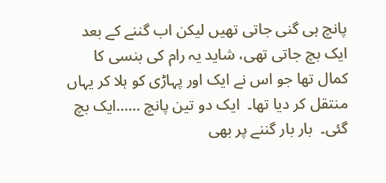پانچ ہی گنی جاتی تھیں لیکن اب گننے کے بعد ایک بچ جاتی تھی، شاید یہ رام کی بنسی کا کمال تھا جو اس نے ایک اور پہاڑی کو ہلا کر یہاں منتقل کر دیا تھا۔  ایک دو تین پانچ ……ایک بچ گئی۔  بار بار گننے پر بھی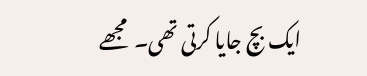ایک بچ جایا کرتی تھی۔  مجھے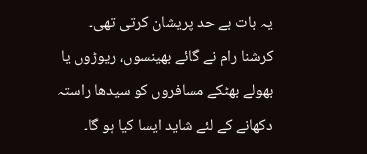یہ بات بے حد پریشان کرتی تھی۔  کرشنا رام نے گائے بھینسوں، ریوڑوں یا بھولے بھٹکے مسافروں کو سیدھا راستہ دکھانے کے لئے شاید ایسا کیا ہو گا۔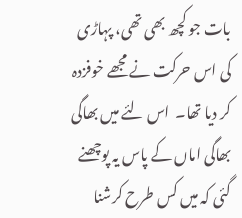بات جو کچھ بھی تھی، پہاڑی کی اس حرکت نے مجھے خوفزدہ کر دیا تھا۔  اس لئے میں بھاگی بھاگی اماں کے پاس یہ پوچھنے گئی کہ میں کس طرح کرشنا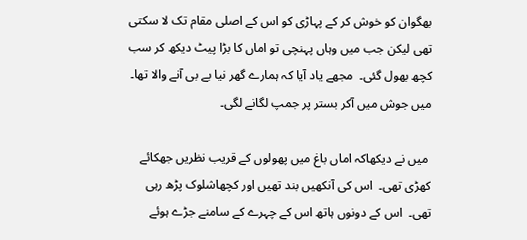بھگوان کو خوش کر کے پہاڑی کو اس کے اصلی مقام تک لا سکتی تھی لیکن جب میں وہاں پہنچی تو اماں کا بڑا پیٹ دیکھ کر سب کچھ بھول گئی۔  مجھے یاد آیا کہ ہمارے گھر نیا بے بی آنے والا تھا۔  میں جوش میں آکر بستر پر جمپ لگانے لگی۔

 میں نے دیکھاکہ اماں باغ میں پھولوں کے قریب نظریں جھکائے کھڑی تھی۔  اس کی آنکھیں بند تھیں اور کچھاشلوک پڑھ رہی تھی۔  اس کے دونوں ہاتھ اس کے چہرے کے سامنے جڑے ہوئے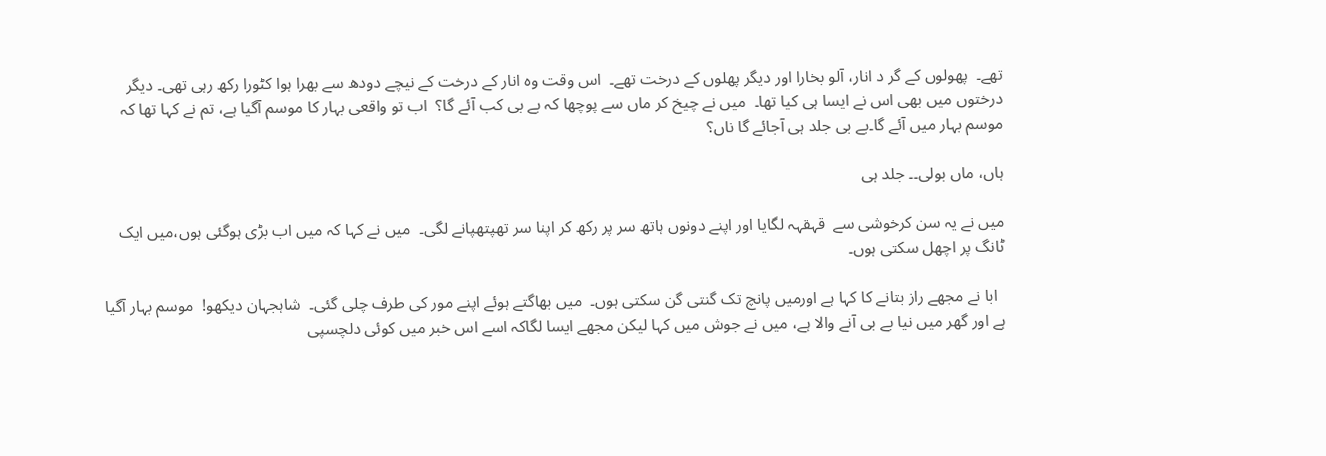تھے۔  پھولوں کے گر د انار، آلو بخارا اور دیگر پھلوں کے درخت تھے۔  اس وقت وہ انار کے درخت کے نیچے دودھ سے بھرا ہوا کٹورا رکھ رہی تھی۔ دیگر درختوں میں بھی اس نے ایسا ہی کیا تھا۔  میں نے چیخ کر ماں سے پوچھا کہ بے بی کب آئے گا؟  اب تو واقعی بہار کا موسم آگیا ہے، تم نے کہا تھا کہ موسم بہار میں آئے گا۔بے بی جلد ہی آجائے گا ناں؟

ہاں، ماں بولی۔۔ جلد ہی

میں نے یہ سن کرخوشی سے  قہقہہ لگایا اور اپنے دونوں ہاتھ سر پر رکھ کر اپنا سر تھپتھپانے لگی۔  میں نے کہا کہ میں اب بڑی ہوگئی ہوں،میں ایک ٹانگ پر اچھل سکتی ہوں۔

  ابا نے مجھے راز بتانے کا کہا ہے اورمیں پانچ تک گنتی گن سکتی ہوں۔  میں بھاگتے ہوئے اپنے مور کی طرف چلی گئی۔  شاہجہان دیکھو!  موسم بہار آگیا ہے اور گھر میں نیا بے بی آنے والا ہے، میں نے جوش میں کہا لیکن مجھے ایسا لگاکہ اسے اس خبر میں کوئی دلچسپی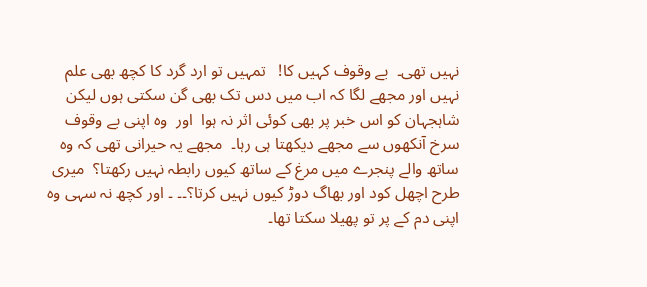نہیں تھی۔  بے وقوف کہیں کا!   تمہیں تو ارد گرد کا کچھ بھی علم نہیں اور مجھے لگا کہ اب میں دس تک بھی گن سکتی ہوں لیکن شاہجہان کو اس خبر پر بھی کوئی اثر نہ ہوا  اور  وہ اپنی بے وقوف سرخ آنکھوں سے مجھے دیکھتا ہی رہا۔  مجھے یہ حیرانی تھی کہ وہ ساتھ والے پنجرے میں مرغ کے ساتھ کیوں رابطہ نہیں رکھتا؟  میری طرح اچھل کود اور بھاگ دوڑ کیوں نہیں کرتا؟۔۔ ۔ اور کچھ نہ سہی وہ اپنی دم کے پر تو پھیلا سکتا تھا۔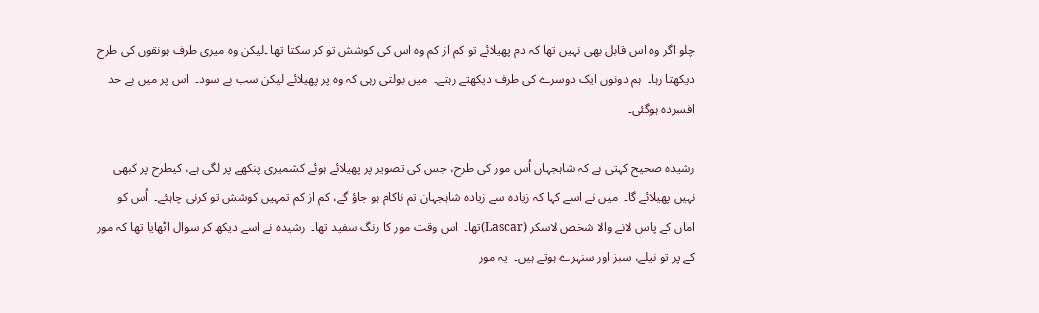چلو اگر وہ اس قابل بھی نہیں تھا کہ دم پھیلائے تو کم از کم وہ اس کی کوشش تو کر سکتا تھا ۔لیکن وہ میری طرف ہونقوں کی طرح دیکھتا رہا۔  ہم دونوں ایک دوسرے کی طرف دیکھتے رہتے۔  میں بولتی رہی کہ وہ پر پھیلائے لیکن سب بے سود۔  اس پر میں بے حد افسردہ ہوگئی۔

رشیدہ صحیح کہتی ہے کہ شاہجہاں اُس مور کی طرح، جس کی تصویر پر پھیلائے ہوئے کشمیری پنکھے پر لگی ہے، کیطرح پر کبھی نہیں پھیلائے گا۔  میں نے اسے کہا کہ زیادہ سے زیادہ شاہجہان تم ناکام ہو جاؤ گے، کم از کم تمہیں کوشش تو کرنی چاہئے۔  اُس کو اماں کے پاس لانے والا شخص لاسکر (Lascar)تھا۔  اس وقت مور کا رنگ سفید تھا۔  رشیدہ نے اسے دیکھ کر سوال اٹھایا تھا کہ مور کے پر تو نیلے، سبز اور سنہرے ہوتے ہیں۔  یہ مور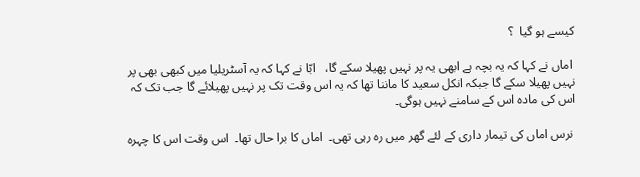کیسے ہو گیا  ؟

 اماں نے کہا کہ یہ بچہ ہے ابھی یہ پر نہیں پھیلا سکے گا،   ابّا نے کہا کہ یہ آسٹریلیا میں کبھی بھی پر نہیں پھیلا سکے گا جبکہ انکل سعید کا ماننا تھا کہ یہ اس وقت تک پر نہیں پھیلائے گا جب تک کہ اس کی مادہ اس کے سامنے نہیں ہوگی۔

 نرس اماں کی تیمار داری کے لئے گھر میں رہ رہی تھی۔  اماں کا برا حال تھا۔  اس وقت اس کا چہرہ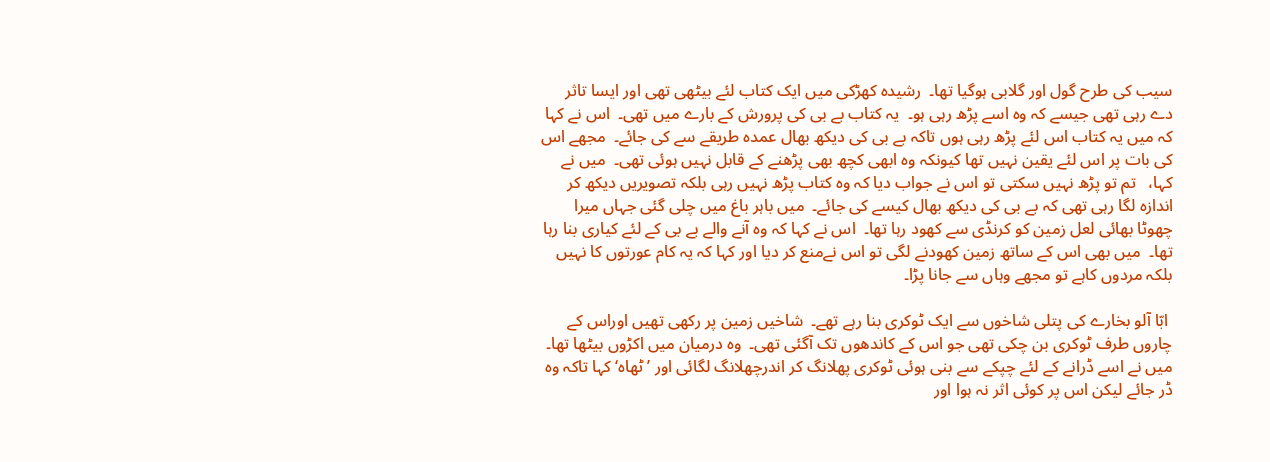سیب کی طرح گول اور گلابی ہوگیا تھا۔  رشیدہ کھڑکی میں ایک کتاب لئے بیٹھی تھی اور ایسا تاثر دے رہی تھی جیسے کہ وہ اسے پڑھ رہی ہو۔  یہ کتاب بے بی کی پرورش کے بارے میں تھی۔  اس نے کہا کہ میں یہ کتاب اس لئے پڑھ رہی ہوں تاکہ بے بی کی دیکھ بھال عمدہ طریقے سے کی جائے۔  مجھے اس کی بات پر اس لئے یقین نہیں تھا کیونکہ وہ ابھی کچھ بھی پڑھنے کے قابل نہیں ہوئی تھی۔  میں نے کہا،   تم تو پڑھ نہیں سکتی تو اس نے جواب دیا کہ وہ کتاب پڑھ نہیں رہی بلکہ تصویریں دیکھ کر اندازہ لگا رہی تھی کہ بے بی کی دیکھ بھال کیسے کی جائے۔  میں باہر باغ میں چلی گئی جہاں میرا چھوٹا بھائی لعل زمین کو کرنڈی سے کھود رہا تھا۔  اس نے کہا کہ وہ آنے والے بے بی کے لئے کیاری بنا رہا تھا۔  میں بھی اس کے ساتھ زمین کھودنے لگی تو اس نےمنع کر دیا اور کہا کہ یہ کام عورتوں کا نہیں بلکہ مردوں کاہے تو مجھے وہاں سے جانا پڑا۔

 ابّا آلو بخارے کی پتلی شاخوں سے ایک ٹوکری بنا رہے تھے۔  شاخیں زمین پر رکھی تھیں اوراس کے چاروں طرف ٹوکری بن چکی تھی جو اس کے کاندھوں تک آگئی تھی۔  وہ درمیان میں اکڑوں بیٹھا تھا۔  میں نے اسے ڈرانے کے لئے چپکے سے بنی ہوئی ٹوکری پھلانگ کر اندرچھلانگ لگائی اور ’ٹھاہ‘ کہا تاکہ وہ ڈر جائے لیکن اس پر کوئی اثر نہ ہوا اور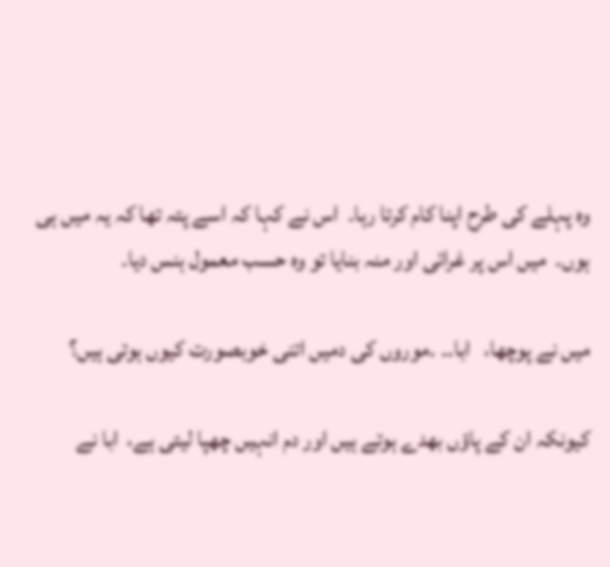وہ پہلے کی طرح اپنا کام کرتا رہا۔  اس نے کہا کہ اسے پتہ تھا کہ یہ میں ہی ہوں۔  میں اس پر غرائی اور منہ بنایا تو وہ حسب معمول ہنس دیا۔

میں نے پوچھا،   ابا۔۔ ۔موروں کی دمیں اتنی خوبصورت کیوں ہوتی ہیں؟

کیونکہ ان کے پاؤں بھدے ہوتے ہیں اور دم انہیں چھپا لیتی ہے،  ابا نے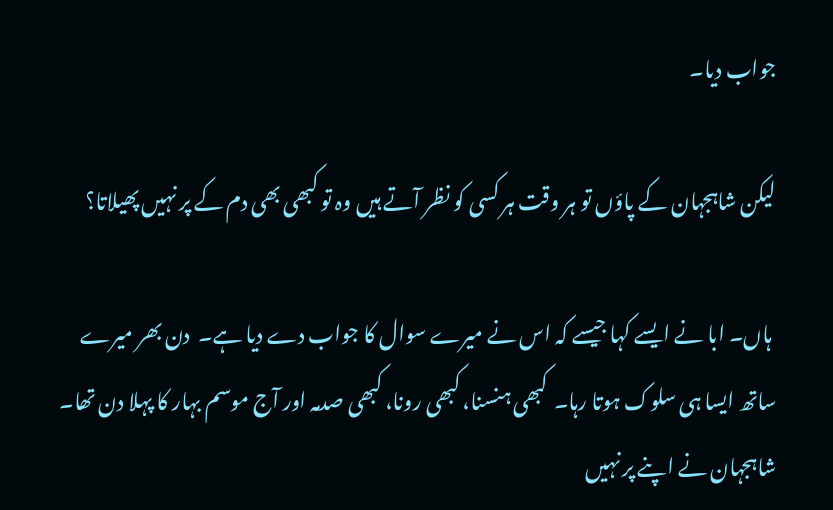جواب دیا۔

لیکن شاہجہان کے پاؤں تو ہر وقت ہر کسی کو نظر آتے ہیں وہ تو کبھی بھی دم کے پر نہیں پھیلاتا؟

 ہاں۔ ابا نے ایسے کہا جیسے کہ اس نے میرے سوال کا جواب دے دیا ہے۔  دن بھر میرے ساتھ ایسا ہی سلوک ہوتا رہا۔  کبھی ہنسنا، کبھی رونا، کبھی صدمہ اور آج موسم بہار کا پہلا دن تھا۔  شاہجہان نے اپنے پر نہیں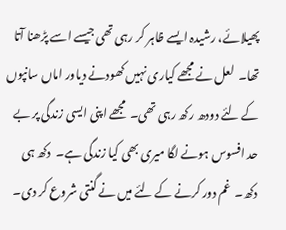پھیلائے، رشیدہ ایسے ظاہر کر رہی تھی جیسے اسے پڑھنا آتا تھا۔  لعل نے مجھے کیاری نہیں کھودنے دیاور اماں سانپوں کے لئے دودھ رکھ رہی تھی۔  مجھے اپنی ایسی زندگی پر بے حد افسوس ہونے لگا میری بھی کیا زندگی ہے۔  دکھ ہی دکھ۔  غم دور کرنے کے لئے میں نے گنتی شروع کر دی۔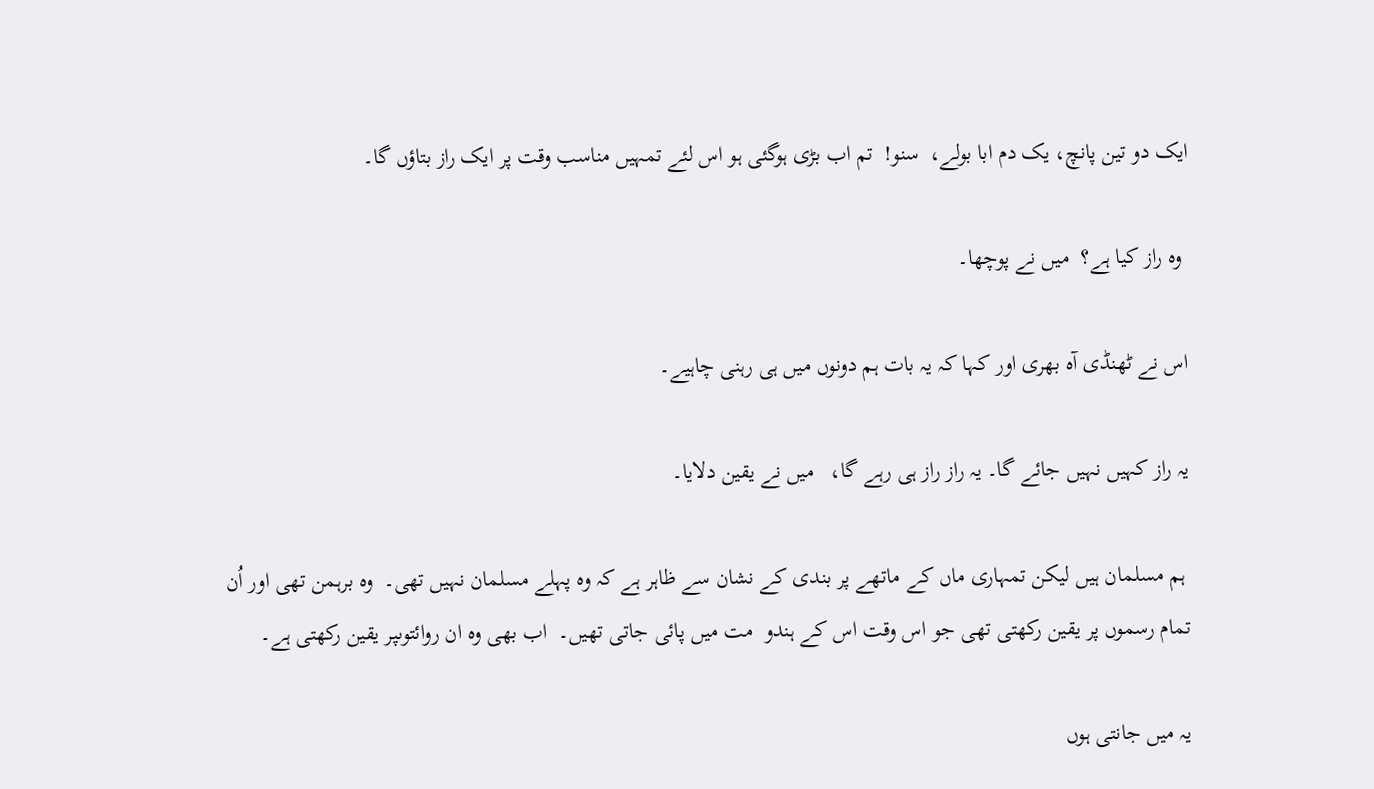ایک دو تین پانچ، یک دم ابا بولے،  سنو!  تم اب بڑی ہوگئی ہو اس لئے تمہیں مناسب وقت پر ایک راز بتاؤں گا۔

 وہ راز کیا ہے؟  میں نے پوچھا۔

اس نے ٹھنڈی آہ بھری اور کہا کہ یہ بات ہم دونوں میں ہی رہنی چاہیے۔

یہ راز کہیں نہیں جائے گا۔ یہ راز راز ہی رہے گا،   میں نے یقین دلایا۔

 ہم مسلمان ہیں لیکن تمہاری ماں کے ماتھے پر بندی کے نشان سے ظاہر ہے کہ وہ پہلے مسلمان نہیں تھی۔  وہ برہمن تھی اور اُن تمام رسموں پر یقین رکھتی تھی جو اس وقت اس کے ہندو  مت میں پائی جاتی تھیں۔  اب بھی وہ ان روائتوںپر یقین رکھتی ہے۔

یہ میں جانتی ہوں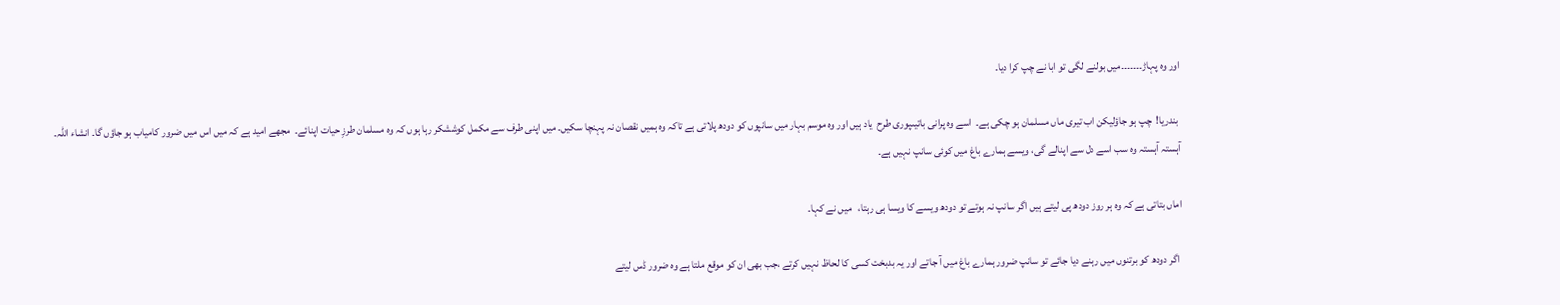اور وہ پہاڑ۔۔۔۔۔۔۔میں بولنے لگی تو ابا نے چپ کرا دیا۔

 بندریا!  چپ ہو جاؤلیکن اب تیری ماں مسلمان ہو چکی ہے۔  اسے وہ پرانی باتیںپوری طرح  یاد ہیں اور وہ موسم بہار میں سانپوں کو دودھ پلاتی ہے تاکہ وہ ہمیں نقصان نہ پہنچا سکیں۔ میں اپنی طرف سے مکمل کوششکر رہا ہوں کہ وہ مسلمان طرزِ حیات اپنائے۔  مجھے امید ہے کہ میں اس میں ضرور کامیاب ہو جاؤں گا۔ انشاء اللہ۔  آہستہ آہستہ وہ سب اسے دل سے اپنالے گی، ویسے ہمارے باغ میں کوئی سانپ نہیں ہے۔

اماں بتاتی ہے کہ وہ ہر روز دودھ پی لیتے ہیں اگر سانپ نہ ہوتے تو دودھ ویسے کا ویسا ہی رہتا،   میں نے کہا۔

 اگر دودھ کو برتنوں میں رہنے دیا جائے تو سانپ ضرور ہمارے باغ میں آ جاتے اور یہ بدبخت کسی کا لحاظ نہیں کرتے ،جب بھی ان کو موقع ملتا ہے وہ ضرور ڈس لیتے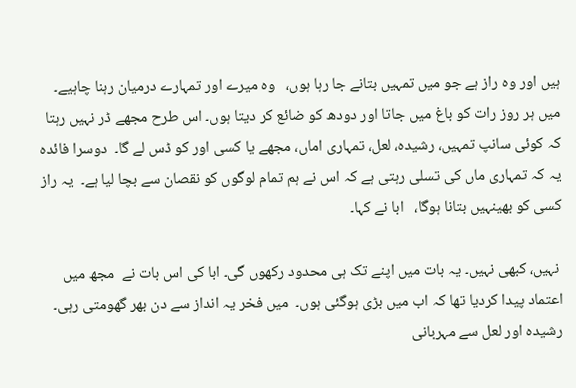ہیں اور وہ راز ہے جو میں تمہیں بتانے جا رہا ہوں،   وہ میرے اور تمہارے درمیان رہنا چاہیے۔  میں ہر روز رات کو باغ میں جاتا اور دودھ کو ضائع کر دیتا ہوں۔ اس طرح مجھے ڈر نہیں رہتا کہ کوئی سانپ تمہیں، رشیدہ، لعل، تمہاری اماں، مجھے یا کسی اور کو ڈس لے گا۔  دوسرا فائدہ یہ کہ تمہاری ماں کی تسلی رہتی ہے کہ اس نے ہم تمام لوگوں کو نقصان سے بچا لیا ہے۔  یہ راز کسی کو بھینہیں بتانا ہوگا،   ابا نے کہا۔

 نہیں، کبھی نہیں۔ یہ بات میں اپنے تک ہی محدود رکھوں گی۔ ابا کی اس بات نے  مجھ میں اعتماد پیدا کردیا تھا کہ اب میں بڑی ہوگئی ہوں۔  میں فخر یہ انداز سے دن بھر گھومتی رہی۔  رشیدہ اور لعل سے مہربانی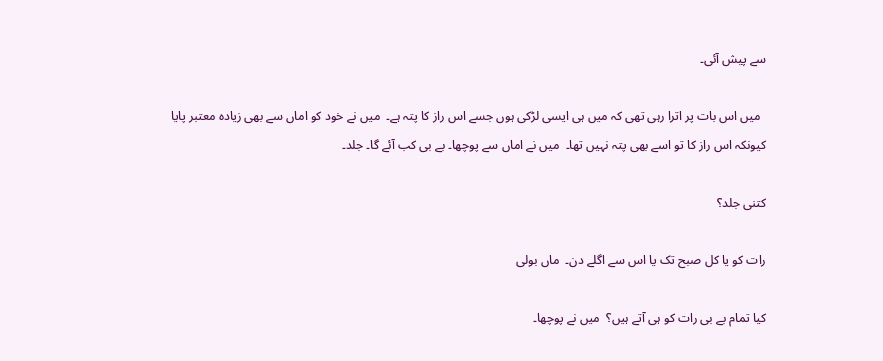سے پیش آئی۔

  میں اس بات پر اترا رہی تھی کہ میں ہی ایسی لڑکی ہوں جسے اس راز کا پتہ ہے۔  میں نے خود کو اماں سے بھی زیادہ معتبر پایا کیونکہ اس راز کا تو اسے بھی پتہ نہیں تھا۔  میں نے اماں سے پوچھا۔ بے بی کب آئے گا۔ جلد۔

کتنی جلد؟

رات کو یا کل صبح تک یا اس سے اگلے دن۔  ماں بولی

کیا تمام بے بی رات کو ہی آتے ہیں؟  میں نے پوچھا۔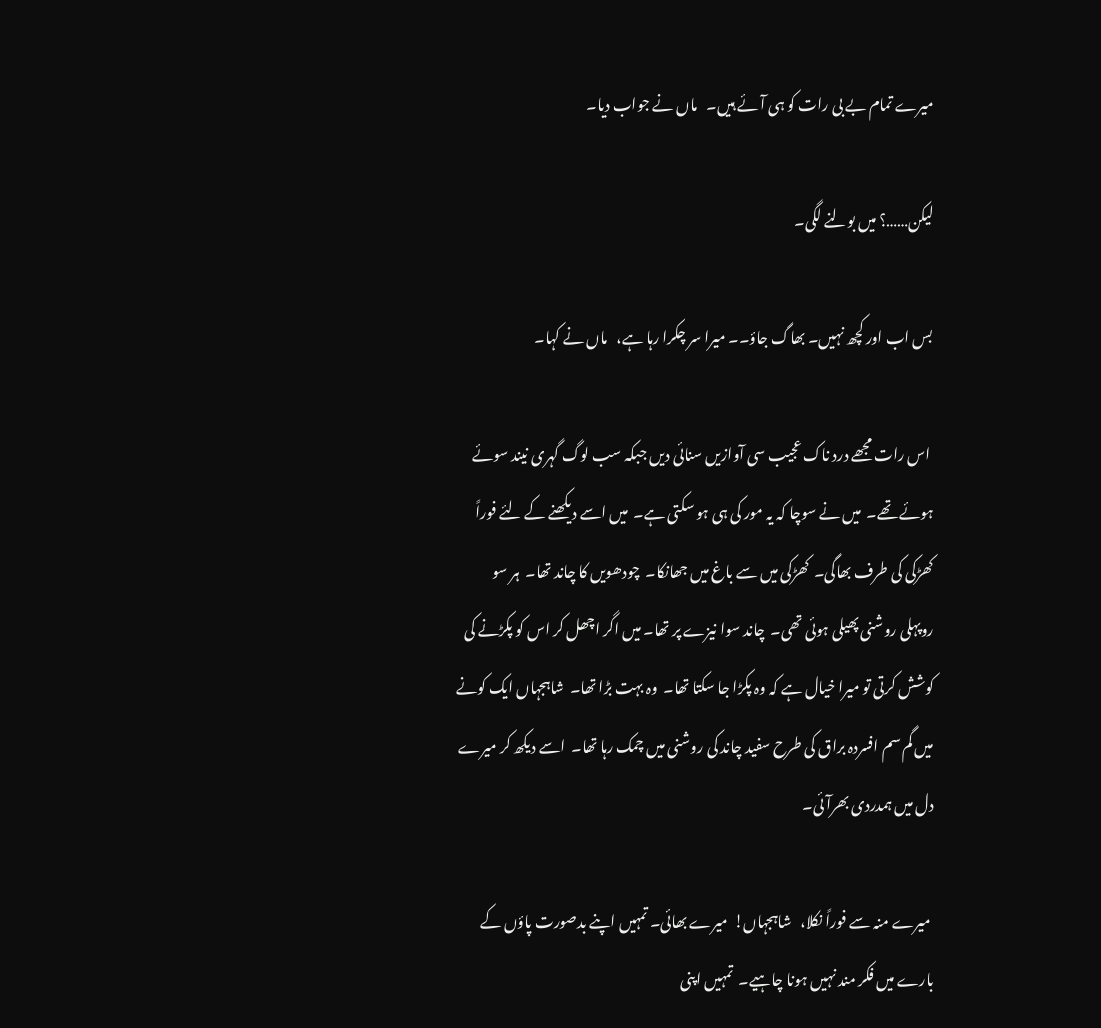میرے تمام بے بی رات کو ہی آئے ہیں۔   ماں نے جواب دیا۔

لیکن……؟ میں بولنے لگی۔

بس اب اور کچھ نہیں۔ بھاگ جاؤ۔۔ میرا سر چکرا رہا ہے،   ماں نے کہا۔

 اس رات مجھے درد ناک عجیب سی آوازیں سنائی دیں جبکہ سب لوگ گہری نیند سوئے ہوئے تھے۔  میں نے سوچا کہ یہ مور کی ہی ہو سکتی ہے۔  میں اسے دیکھنے کے لئے فوراً کھڑکی کی طرف بھاگی۔  کھڑکی میں سے باغ میں جھانکا۔  چودھویں کا چاند تھا۔  ہر سو روپہلی روشنی پھیلی ہوئی تھی۔  چاند سوا نیزے پر تھا۔ میں اگر اچھل کر اس کو پکڑنے کی کوشش کرتی تو میرا خیال ہے کہ وہ پکڑا جا سکتا تھا۔  وہ بہت بڑا تھا۔  شاہجہاں ایک کونے میں گم سم افسردہ براق کی طرح سفید چاند کی روشنی میں چمک رہا تھا۔  اسے دیکھ کر میرے دل میں ہمدردی بھرآئی۔

 میرے منہ سے فوراً نکلا،   شاہجہاں!  میرے بھائی۔ تمہیں اپنے بدصورت پاؤں کے بارے میں فکر مند نہیں ہونا چاہیے۔  تمہیں اپنی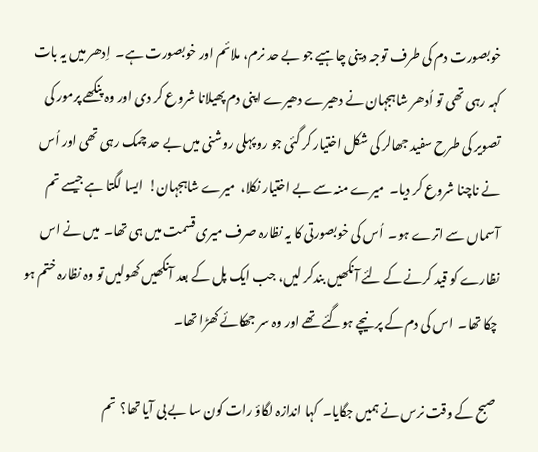خوبصورت دم کی طرف توجہ دینی چاہیے جو بے حد نرم، ملائم اور خوبصورت ہے۔  اِدھر میں یہ بات کہہ رہی تھی تو اُدھر شاہجہان نے دھیرے دھیرے اپنی دم پھیلانا شروع کر دی اور وہ پنکھے پرمور کی تصویر کی طرح سفید جھالر کی شکل اختیار کر گئی جو رو پہلی روشنی میں بے حد چمک رہی تھی اور اُس نے ناچنا شروع کر دیا۔  میرے منہ سے بے اختیار نکلا،  میرے شاہجہان!  ایسا لگتا ہے جیسے تم آسماں سے اترے ہو۔  اُس کی خوبصورتی کا یہ نظارہ صرف میری قسمت میں ہی تھا۔  میں نے اس نظارے کو قید کرنے کے لئے آنکھیں بندکر لیں، جب ایک پل کے بعد آنکھیں کھولیں تو وہ نظارہ ختم ہو چکا تھا۔  اس کی دم کے پر نیچے ہوگئے تھے اور وہ سر جھکائے کھڑا تھا۔

 صبح کے وقت نرس نے ہمیں جگایا۔  کہا اندازہ لگاؤ رات کون سا بے بی آیا تھا؟  تم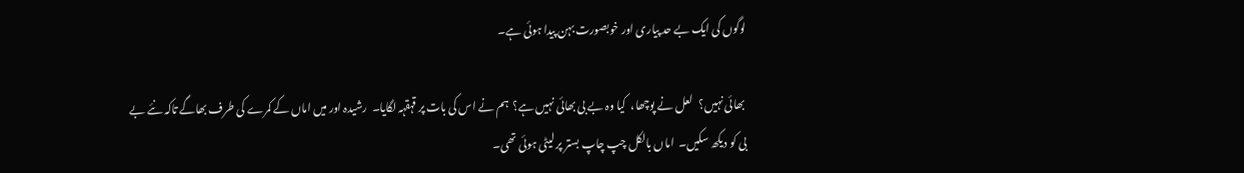لوگوں کی ایک بے حد پیاری اور خوبصورت بہن پیدا ہوئی ہے۔

 بھائی نہیں؟   لعل نے پوچھا،  کیا وہ بے بی بھائی نہیں ہے؟  ہم نے اس کی بات پر قہقہہ لگایا۔  رشیدہ اور میں اماں کے کمرے کی طرف بھاگے تاکہ نئے بے بی کو دیکھ سکیں۔  اماں بالکل چپ چاپ بستر پر لیٹی ہوئی تھی۔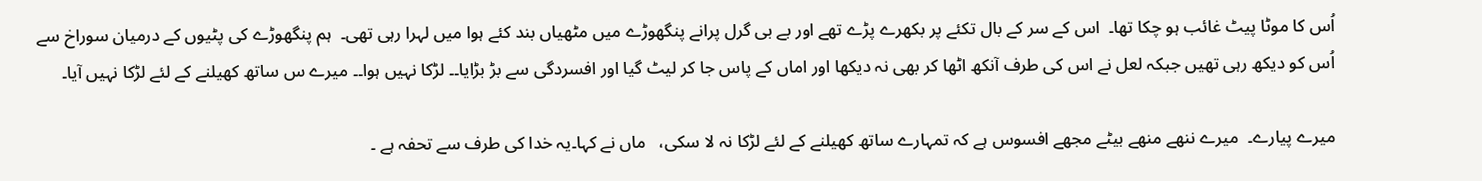اُس کا موٹا پیٹ غائب ہو چکا تھا۔  اس کے سر کے بال تکئے پر بکھرے پڑے تھے اور بے بی گرل پرانے پنگھوڑے میں مٹھیاں بند کئے ہوا میں لہرا رہی تھی۔  ہم پنگھوڑے کی پٹیوں کے درمیان سوراخ سے اُس کو دیکھ رہی تھیں جبکہ لعل نے اس کی طرف آنکھ اٹھا کر بھی نہ دیکھا اور اماں کے پاس جا کر لیٹ گیا اور افسردگی سے بڑ بڑایا۔۔ لڑکا نہیں ہوا۔۔ میرے س ساتھ کھیلنے کے لئے لڑکا نہیں آیا۔

میرے پیارے۔  میرے ننھے منھے بیٹے مجھے افسوس ہے کہ تمہارے ساتھ کھیلنے کے لئے لڑکا نہ لا سکی،   ماں نے کہا۔یہ خدا کی طرف سے تحفہ ہے ۔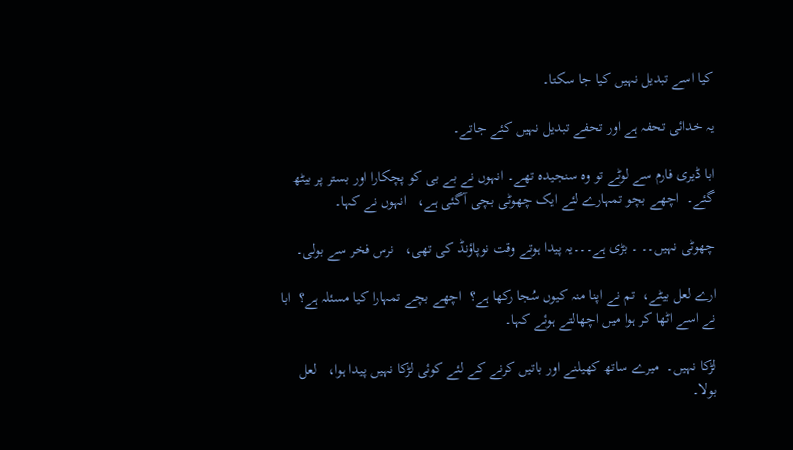کیا اسے تبدیل نہیں کیا جا سکتا۔

یہ خدائی تحفہ ہے اور تحفے تبدیل نہیں کئے جاتے۔

ابا ڈیری فارم سے لوٹے تو وہ سنجیدہ تھے۔ انہوں نے بے بی کو پچکارا اور بستر پر بیٹھ گئے۔  اچھے بچو تمہارے لئے ایک چھوٹی بچی آگئی ہے،   انہوں نے کہا۔

چھوٹی نہیں۔۔ ۔ بڑی ہے۔۔۔یہ پیدا ہوتے وقت نوپاؤنڈ کی تھی،   نرس فخر سے بولی۔

ارے لعل بیٹے،  تم نے اپنا منہ کیوں سُجا رکھا ہے؟  اچھے بچے تمہارا کیا مسئلہ ہے؟  ابا نے اسے اٹھا کر ہوا میں اچھالتے ہوئے کہا۔

لڑکا نہیں۔  میرے ساتھ کھیلنے اور باتیں کرنے کے لئے کوئی لڑکا نہیں پیدا ہوا،   لعل بولا۔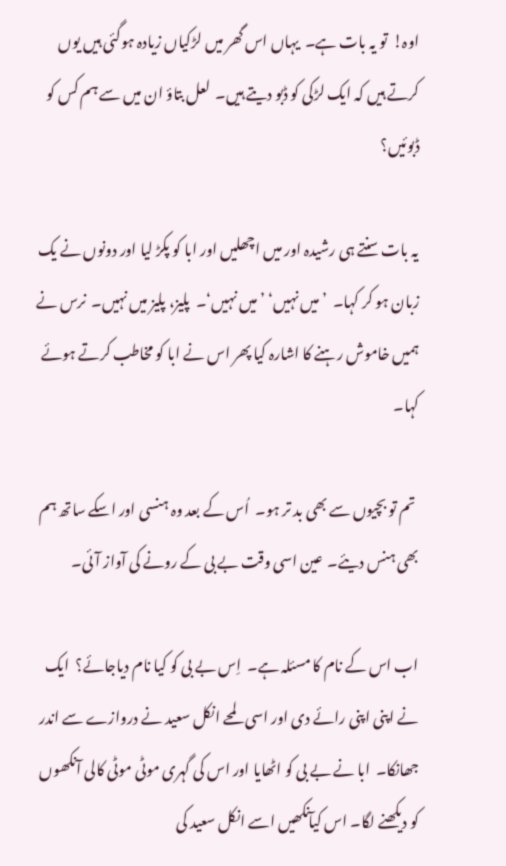اوہ!  تو یہ بات ہے۔  یہاں اس گھر میں لڑکیاں زیادہ ہوگئی ہیں یوں کرتے ہیں کہ ایک لڑکی کو ڈبو دیتے ہیں۔  لعل بتاؤ ان میں سے ہم کس کو ڈبوئیں؟

یہ بات سنتے ہی رشیدہ اور میں اچھلیں اور ابا کو پکڑ لیا اور دونوں نے یک زبان ہو کر کہا۔  ’میں نہیں‘ ’میں نہیں‘۔  پلیز، پلیز میں نہیں۔  نرس نے ہمیں خاموش رہنے کا اشارہ کیا پھر اس نے ابا کو مخاطب کرتے ہوئے کہا۔

 تم تو بچیوں سے بھی بد تر ہو۔  اُس کے بعد وہ ہنسی اور اسکے ساتھ ہم بھی ہنس دیئے۔  عین اسی وقت بے بی کے رونے کی آواز آئی۔

اب اس کے نام کا مسئلہ ہے۔  اِس بے بی کو کیا نام دیاجائے؟  ایک نے اپنی اپنی رائے دی اور اسی لمحے انکل سعید نے دروازے سے اندر جھانکا۔  ابا نے بے بی کو اٹھایا اور اس کی گہری موٹی موٹی کالی آنکھوں کو دیکھنے لگا۔ اس کیآنکھیں اسے انکل سعید کی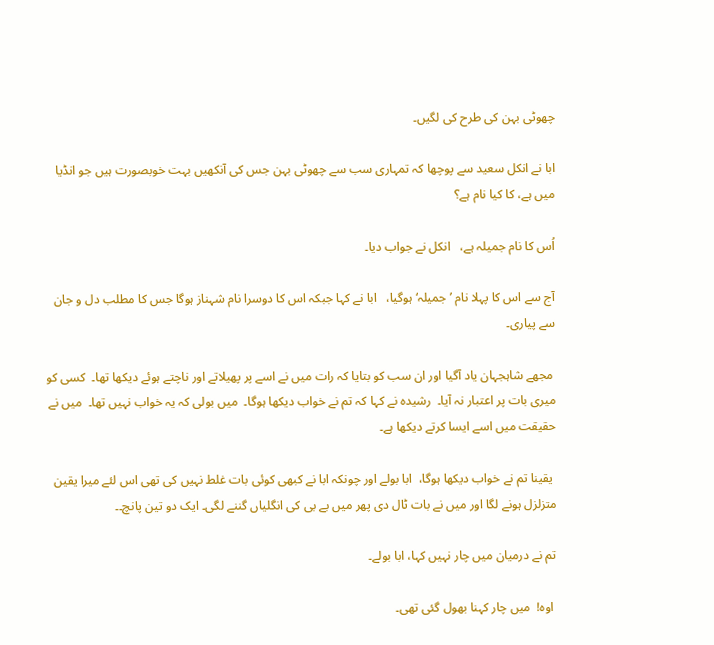چھوٹی بہن کی طرح کی لگیں۔

ابا نے انکل سعید سے پوچھا کہ تمہاری سب سے چھوٹی بہن جس کی آنکھیں بہت خوبصورت ہیں جو انڈیا میں ہے، کا کیا نام ہے؟

اُس کا نام جمیلہ ہے،   انکل نے جواب دیا۔

آج سے اس کا پہلا نام ’جمیلہ‘ ہوگیا،   ابا نے کہا جبکہ اس کا دوسرا نام شہناز ہوگا جس کا مطلب دل و جان سے پیاری۔

 مجھے شاہجہان یاد آگیا اور ان سب کو بتایا کہ رات میں نے اسے پر پھیلاتے اور ناچتے ہوئے دیکھا تھا۔  کسی کو میری بات پر اعتبار نہ آیا۔  رشیدہ نے کہا کہ تم نے خواب دیکھا ہوگا۔  میں بولی کہ یہ خواب نہیں تھا۔  میں نے حقیقت میں اسے ایسا کرتے دیکھا ہے۔

 یقینا تم نے خواب دیکھا ہوگا،  ابا بولے اور چونکہ ابا نے کبھی کوئی بات غلط نہیں کی تھی اس لئے میرا یقین متزلزل ہونے لگا اور میں نے بات ٹال دی پھر میں بے بی کی انگلیاں گننے لگی۔ ایک دو تین پانچ۔۔

تم نے درمیان میں چار نہیں کہا، ابا بولے۔

 اوہ!  میں چار کہنا بھول گئی تھی۔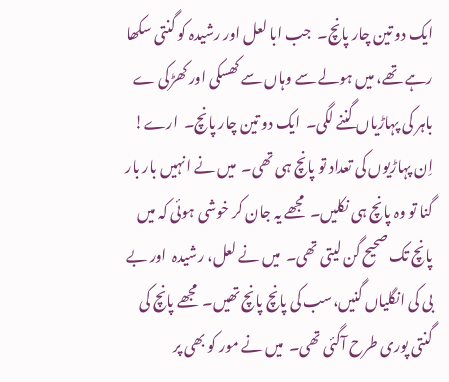ایک دو تین چار پانچ۔  جب ابا لعل اور رشیدہ کو گنتی سکھا رہے تھے، میں ہولے سے وہاں سے کھسکی اور کھڑکی ے باہر کی پہاڑیاں گننے لگی۔  ایک دو تین چار پانچ۔  ارے!  اِن پہاڑیوں کی تعداد تو پانچ ہی تھی۔  میں نے انہیں بار بار گنا تو وہ پانچ ہی نکلیں۔  مجھے یہ جان کر خوشی ہوئی کہ میں پانچ تک صحیح گن لیتی تھی۔  میں نے لعل، رشیدہ  اور بے بی کی انگلیاں گنیں،سب کی پانچ پانچ تھیں۔  مجھے پانچ کی گنتی پوری طرح آگئی تھی۔  میں نے مور کو بھی پر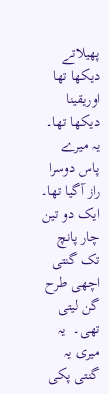پھیلاتے دیکھا تھا اوریقینا دیکھا تھا۔ یہ میرے پاس دوسرا راز آگیا تھا۔  ایک دو تین چار پانچ تک گنتی اچھی طرح گن لیتی تھی۔  یہ میری یہ گنتی پکی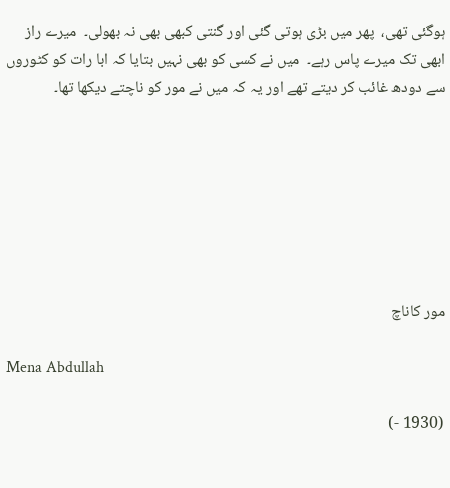ہوگئی تھی،  پھر میں بڑی ہوتی گئی اور گنتی کبھی بھی نہ بھولی۔  میرے راز ابھی تک میرے پاس رہے۔  میں نے کسی کو بھی نہیں بتایا کہ ابا رات کو کٹوروں سے دودھ غائب کر دیتے تھے اور یہ کہ میں نے مور کو ناچتے دیکھا تھا۔







مور کاناچ

Mena Abdullah

(1930 -)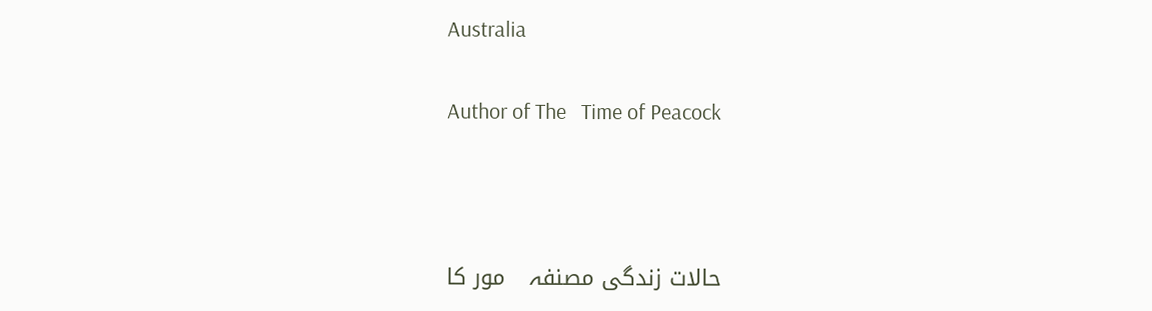Australia

Author of The   Time of Peacock



حالات زندگی مصنفہ   مور کا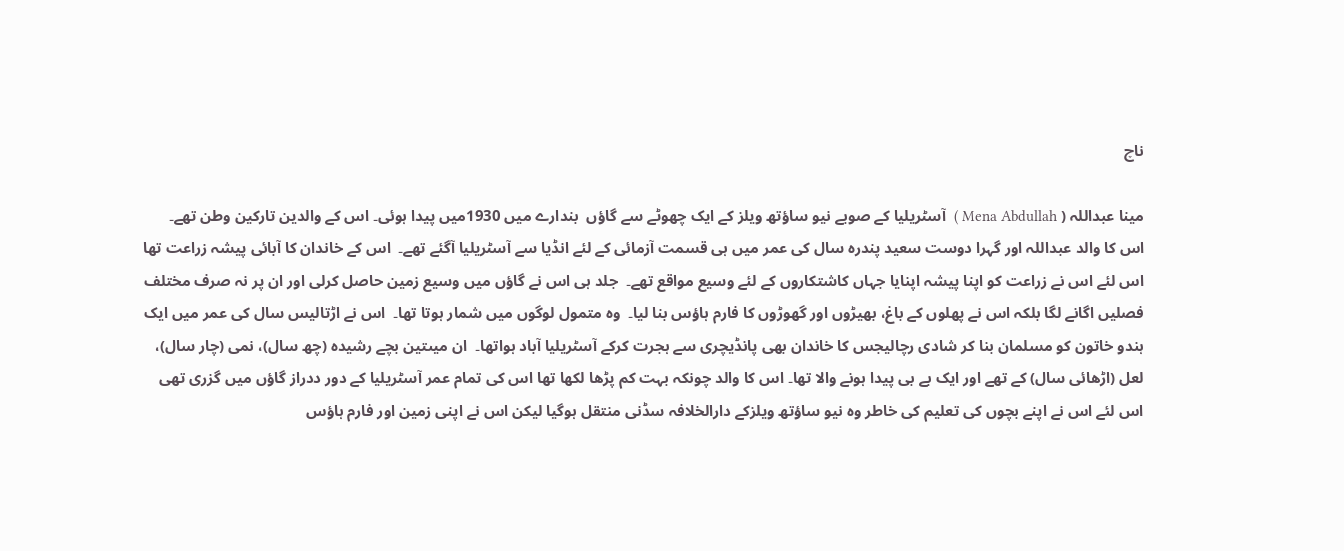ناچ

مینا عبداللہ ( Mena Abdullah )  آسٹریلیا کے صوبے نیو ساؤتھ ویلز کے ایک چھوٹے سے گاؤں  بندارے میں 1930میں پیدا ہوئی۔ اس کے والدین تارکین وطن تھے۔  اس کا والد عبداللہ اور گہرا دوست سعید پندرہ سال کی عمر میں ہی قسمت آزمائی کے لئے انڈیا سے آسٹریلیا آگئے تھے۔  اس کے خاندان کا آبائی پیشہ زراعت تھا اس لئے اس نے زراعت کو اپنا پیشہ اپنایا جہاں کاشتکاروں کے لئے وسیع مواقع تھے۔  جلد ہی اس نے گاؤں میں وسیع زمین حاصل کرلی اور ان پر نہ صرف مختلف فصلیں اگانے لگا بلکہ اس نے پھلوں کے باغ، بھیڑوں اور گھوڑوں کا فارم ہاؤس بنا لیا۔  وہ متمول لوگوں میں شمار ہوتا تھا۔  اس نے اڑتالیس سال کی عمر میں ایک ہندو خاتون کو مسلمان بنا کر شادی رچالیجس کا خاندان بھی پانڈیچری سے ہجرت کرکے آسٹریلیا آباد ہواتھا۔  ان میںتین بچے رشیدہ (چھ سال)، نمی (چار سال)، لعل (اڑھائی سال) کے تھے اور ایک بے بی پیدا ہونے والا تھا۔ اس کا والد چونکہ بہت کم پڑھا لکھا تھا اس کی تمام عمر آسٹریلیا کے دور ددراز گاؤں میں گزری تھی اس لئے اس نے اپنے بچوں کی تعلیم کی خاطر وہ نیو ساؤتھ ویلزکے دارالخلافہ سڈنی منتقل ہوگیا لیکن اس نے اپنی زمین اور فارم ہاؤس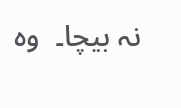نہ بیچا۔  وہ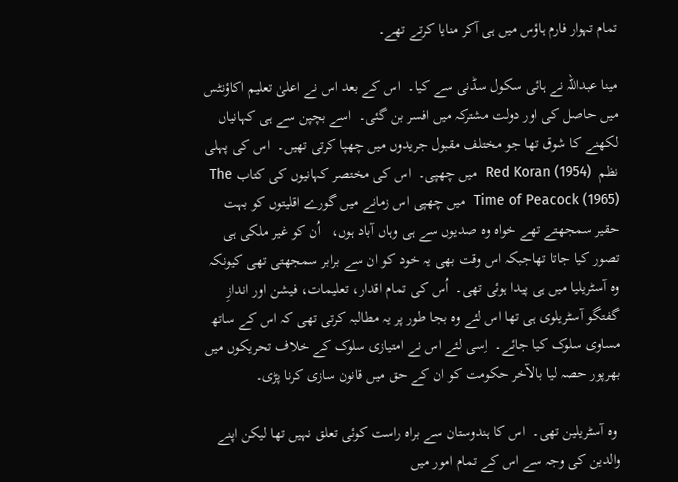تمام تہوار فارم ہاؤس میں ہی آکر منایا کرتے تھے۔

مینا عبداللہ نے ہائی سکول سڈنی سے کیا۔  اس کے بعد اس نے اعلیٰ تعلیم اکاؤنٹس میں حاصل کی اور دولت مشترکہ میں افسر بن گئی۔  اسے بچپن سے ہی کہانیاں لکھنے کا شوق تھا جو مختلف مقبول جریدوں میں چھپا کرتی تھیں۔  اس کی پہلی نظم  Red Koran (1954)  میں چھپی۔  اس کی مختصر کہانیوں کی کتاب The Time of Peacock (1965)  میں چھپی اس زمانے میں گورے اقلیتوں کو بہت حقیر سمجھتے تھے خواہ وہ صدیوں سے ہی وہاں آباد ہوں،   اُن کو غیر ملکی ہی تصور کیا جاتا تھاجبکہ اس وقت بھی یہ خود کو ان سے برابر سمجھتی تھی کیونکہ وہ آسٹریلیا میں ہی پیدا ہوئی تھی۔  اُس کی تمام اقدار، تعلیمات، فیشن اور اندازِ گفتگو آسٹریلوی ہی تھا اس لئے وہ بجا طور پر یہ مطالبہ کرتی تھی کہ اس کے ساتھ مساوی سلوک کیا جائے۔  اِسی لئے اس نے امتیازی سلوک کے خلاف تحریکوں میں بھرپور حصہ لیا بالآخر حکومت کو ان کے حق میں قانون سازی کرنا پڑی۔

 وہ آسٹریلین تھی۔  اس کا ہندوستان سے براہ راست کوئی تعلق نہیں تھا لیکن اپنے والدین کی وجہ سے اس کے تمام امور میں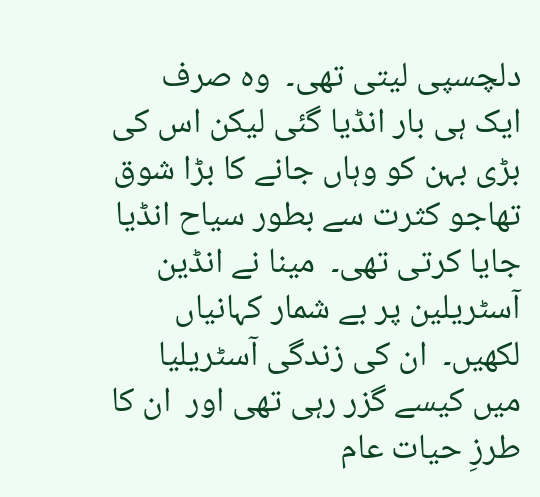دلچسپی لیتی تھی۔  وہ صرف ایک ہی بار انڈیا گئی لیکن اس کی بڑی بہن کو وہاں جانے کا بڑا شوق تھاجو کثرت سے بطور سیاح انڈیا جایا کرتی تھی۔  مینا نے انڈین آسٹریلین پر بے شمار کہانیاں لکھیں۔  ان کی زندگی آسٹریلیا میں کیسے گزر رہی تھی اور  ان کا طرزِ حیات عام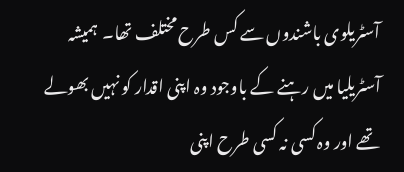آسٹریلوی باشندوں سے کس طرح مختلف تھا۔  ہمیشہ آسٹریلیا میں رہنے کے باوجود وہ اپنی اقدار کو نہیں بھولے تھے اور وہ کسی نہ کسی طرح اپنی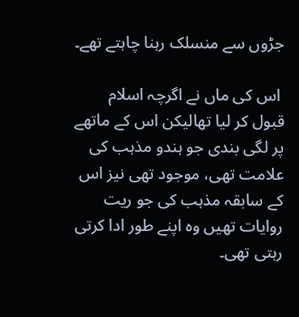جڑوں سے منسلک رہنا چاہتے تھے۔

 اس کی ماں نے اگرچہ اسلام قبول کر لیا تھالیکن اس کے ماتھے پر لگی بندی جو ہندو مذہب کی علامت تھی، موجود تھی نیز اس کے سابقہ مذہب کی جو ریت روایات تھیں وہ اپنے طور ادا کرتی رہتی تھی۔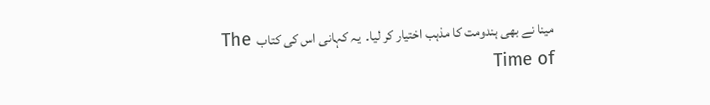مینا نے بھی ہندومت کا مذہب اختیار کر لیا۔  یہ کہانی اس کی کتاب  The Time of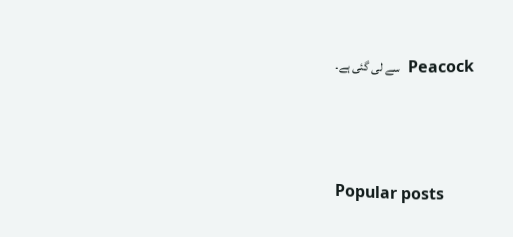Peacock  سے لی گئی ہے۔





Popular posts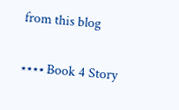from this blog

٭٭٭٭ Book 4 Story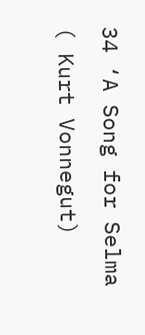34 ‘A Song for Selma ( Kurt Vonnegut)